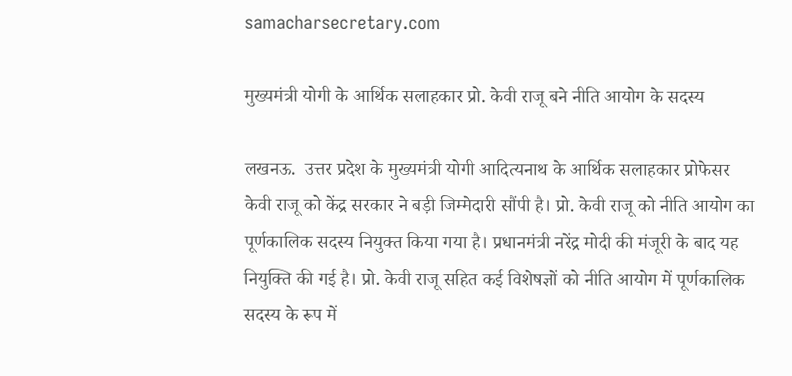samacharsecretary.com

मुख्यमंत्री योगी के आर्थिक सलाहकार प्रो. केवी राजू बने नीति आयोग के सदस्य

लखनऊ.  उत्तर प्रदेश के मुख्यमंत्री योगी आदित्यनाथ के आर्थिक सलाहकार प्रोफेसर केवी राजू को केंद्र सरकार ने बड़ी जिम्मेदारी सौंपी है। प्रो. केवी राजू को नीति आयोग का पूर्णकालिक सदस्य नियुक्त किया गया है। प्रधानमंत्री नरेंद्र मोदी की मंजूरी के बाद यह नियुक्ति की गई है। प्रो. केवी राजू सहित कई विशेषज्ञों को नीति आयोग में पूर्णकालिक सदस्य के रूप में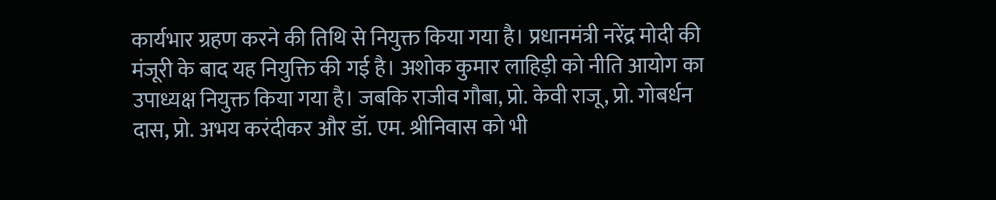कार्यभार ग्रहण करने की तिथि से नियुक्त किया गया है। प्रधानमंत्री नरेंद्र मोदी की मंजूरी के बाद यह नियुक्ति की गई है। अशोक कुमार लाहिड़ी को नीति आयोग का उपाध्यक्ष नियुक्त किया गया है। जबकि राजीव गौबा, प्रो. केवी राजू, प्रो. गोबर्धन दास, प्रो. अभय करंदीकर और डॉ. एम. श्रीनिवास को भी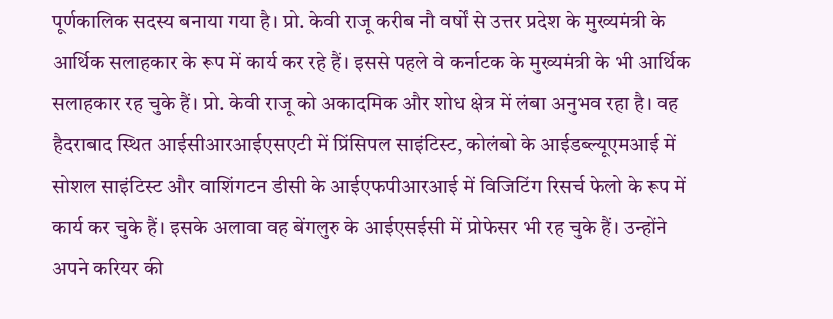पूर्णकालिक सदस्य बनाया गया है। प्रो. केवी राजू करीब नौ वर्षों से उत्तर प्रदेश के मुख्यमंत्री के आर्थिक सलाहकार के रूप में कार्य कर रहे हैं। इससे पहले वे कर्नाटक के मुख्यमंत्री के भी आर्थिक सलाहकार रह चुके हैं। प्रो. केवी राजू को अकादमिक और शोध क्षेत्र में लंबा अनुभव रहा है। वह हैदराबाद स्थित आईसीआरआईएसएटी में प्रिंसिपल साइंटिस्ट, कोलंबो के आईडब्ल्यूएमआई में सोशल साइंटिस्ट और वाशिंगटन डीसी के आईएफपीआरआई में विजिटिंग रिसर्च फेलो के रूप में कार्य कर चुके हैं। इसके अलावा वह बेंगलुरु के आईएसईसी में प्रोफेसर भी रह चुके हैं। उन्होंने अपने करियर की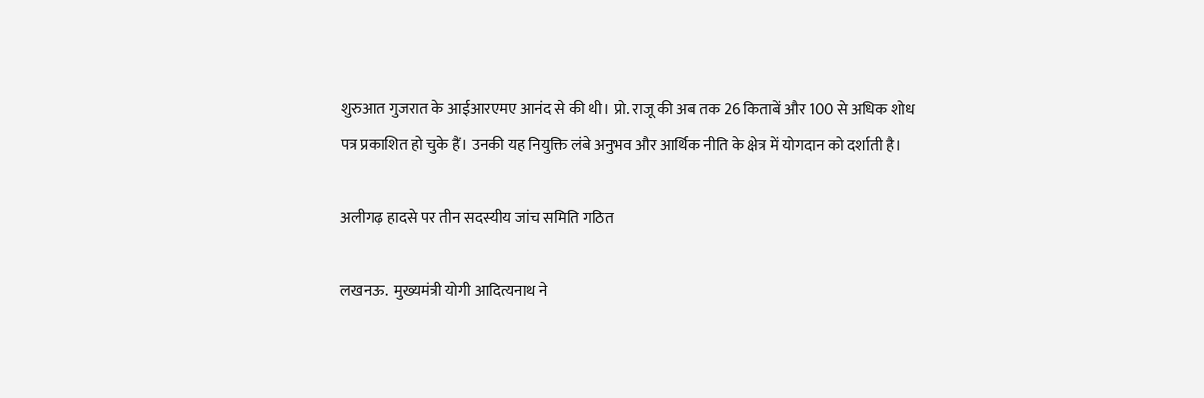शुरुआत गुजरात के आईआरएमए आनंद से की थी। प्रो. राजू की अब तक 26 किताबें और 100 से अधिक शोध पत्र प्रकाशित हो चुके हैं। उनकी यह नियुक्ति लंबे अनुभव और आर्थिक नीति के क्षेत्र में योगदान को दर्शाती है।

अलीगढ़ हादसे पर तीन सदस्यीय जांच समिति गठित

लखनऊ.  मुख्यमंत्री योगी आदित्यनाथ ने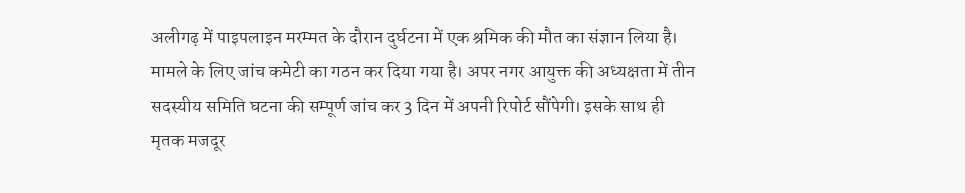अलीगढ़ में पाइपलाइन मरम्मत के दौरान दुर्घटना में एक श्रमिक की मौत का संज्ञान लिया है। मामले के लिए जांच कमेटी का गठन कर दिया गया है। अपर नगर आयुक्त की अध्यक्षता में तीन सदस्यीय समिति घटना की सम्पूर्ण जांच कर 3 दिन में अपनी रिपोर्ट सौंपेगी। इसके साथ ही मृतक मजदूर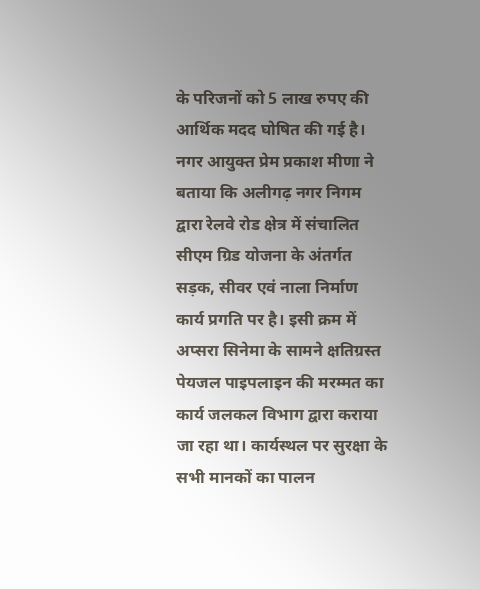के परिजनों को 5 लाख रुपए की आर्थिक मदद घोषित की गई है। नगर आयुक्त प्रेम प्रकाश मीणा ने बताया कि अलीगढ़ नगर निगम द्वारा रेलवे रोड क्षेत्र में संचालित सीएम ग्रिड योजना के अंतर्गत सड़क, सीवर एवं नाला निर्माण कार्य प्रगति पर है। इसी क्रम में अप्सरा सिनेमा के सामने क्षतिग्रस्त पेयजल पाइपलाइन की मरम्मत का कार्य जलकल विभाग द्वारा कराया जा रहा था। कार्यस्थल पर सुरक्षा के सभी मानकों का पालन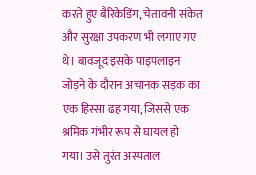करते हुए बैरिकेडिंग, चेतावनी संकेत और सुरक्षा उपकरण भी लगाए गए थे। बावजूद इसके पाइपलाइन जोड़ने के दौरान अचानक सड़क का एक हिस्सा ढह गया, जिससे एक श्रमिक गंभीर रूप से घायल हो गया। उसे तुरंत अस्पताल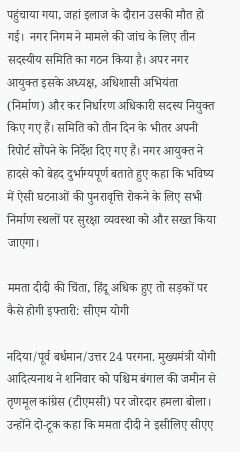पहुंचाया गया, जहां इलाज के दौरान उसकी मौत हो गई।  नगर निगम ने मामले की जांच के लिए तीन सदस्यीय समिति का गठन किया है। अपर नगर आयुक्त इसके अध्यक्ष, अधिशासी अभियंता (निर्माण) और कर निर्धारण अधिकारी सदस्य नियुक्त किए गए हैं। समिति को तीन दिन के भीतर अपनी रिपोर्ट सौंपने के निर्देश दिए गए हैं। नगर आयुक्त ने हादसे को बेहद दुर्भाग्यपूर्ण बताते हुए कहा कि भविष्य में ऐसी घटनाओं की पुनरावृत्ति रोकने के लिए सभी निर्माण स्थलों पर सुरक्षा व्यवस्था को और सख्त किया जाएगा।

ममता दीदी की चिंता, हिंदू अधिक हुए तो सड़कों पर कैसे होगी इफ्तारी: सीएम योगी

नदिया/पूर्व बर्धमान/उत्तर 24 परगना. मुख्यमंत्री योगी आदित्यनाथ ने शनिवार को पश्चिम बंगाल की जमीन से तृणमूल कांग्रेस (टीएमसी) पर जोरदार हमला बोला। उन्होंने दो-टूक कहा कि ममता दीदी ने इसीलिए सीएए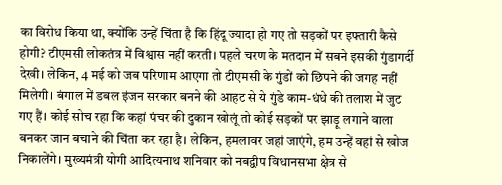का विरोध किया था, क्योंकि उन्हें चिंता है कि हिंदू ज्यादा हो गए तो सड़कों पर इफ्तारी कैसे होगी? टीएमसी लोकतंत्र में विश्वास नहीं करती। पहले चरण के मतदान में सबने इसकी गुंडागर्दी देखी। लेकिन, 4 मई को जब परिणाम आएगा तो टीएमसी के गुंडों को छिपने की जगह नहीं मिलेगी। बंगाल में डबल इंजन सरकार बनने की आहट से ये गुंडे काम-धंधे की तलाश में जुट गए हैं। कोई सोच रहा कि कहां पंचर की दुकान खोलूं तो कोई सड़कों पर झाड़ू लगाने वाला बनकर जान बचाने की चिंता कर रहा है। लेकिन, हमलावर जहां जाएंगे, हम उन्हें वहां से खोज निकालेंगे। मुख्यमंत्री योगी आदित्यनाथ शनिवार को नबद्वीप विधानसभा क्षेत्र से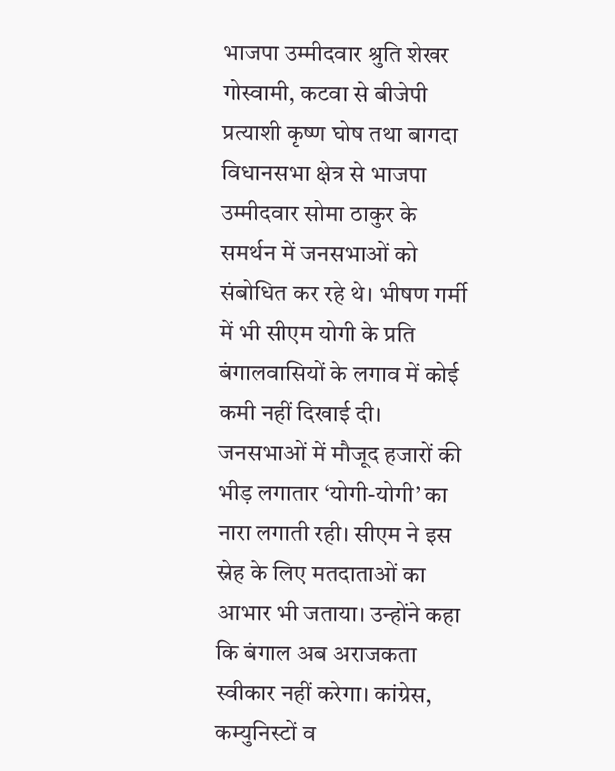भाजपा उम्मीदवार श्रुति शेखर गोस्वामी, कटवा से बीजेपी प्रत्याशी कृष्ण घोष तथा बागदा विधानसभा क्षेत्र से भाजपा उम्मीदवार सोमा ठाकुर के समर्थन में जनसभाओं को संबोधित कर रहे थे। भीषण गर्मी में भी सीएम योगी के प्रति बंगालवासियों के लगाव में कोई कमी नहीं दिखाई दी। जनसभाओं में मौजूद हजारों की भीड़ लगातार ‘योगी-योगी’ का नारा लगाती रही। सीएम ने इस स्नेह के लिए मतदाताओं का आभार भी जताया। उन्होंने कहा कि बंगाल अब अराजकता स्वीकार नहीं करेगा। कांग्रेस, कम्युनिस्टों व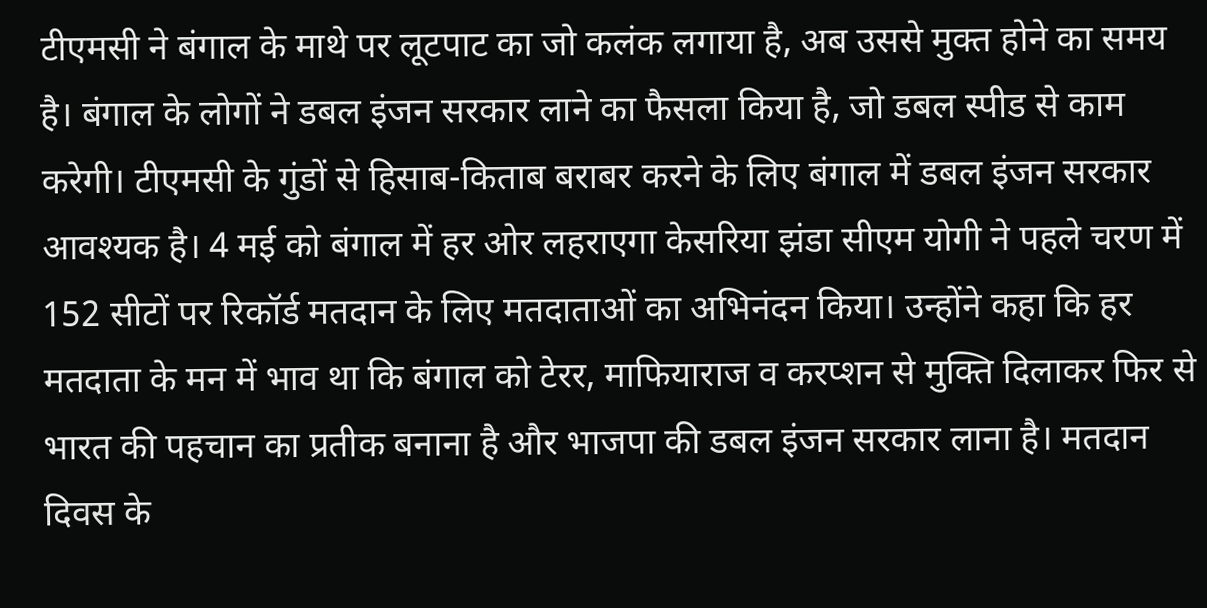टीएमसी ने बंगाल के माथे पर लूटपाट का जो कलंक लगाया है, अब उससे मुक्त होने का समय है। बंगाल के लोगों ने डबल इंजन सरकार लाने का फैसला किया है, जो डबल स्पीड से काम करेगी। टीएमसी के गुंडों से हिसाब-किताब बराबर करने के लिए बंगाल में डबल इंजन सरकार आवश्यक है। 4 मई को बंगाल में हर ओर लहराएगा केसरिया झंडा सीएम योगी ने पहले चरण में 152 सीटों पर रिकॉर्ड मतदान के लिए मतदाताओं का अभिनंदन किया। उन्होंने कहा कि हर मतदाता के मन में भाव था कि बंगाल को टेरर, माफियाराज व करप्शन से मुक्ति दिलाकर फिर से भारत की पहचान का प्रतीक बनाना है और भाजपा की डबल इंजन सरकार लाना है। मतदान दिवस के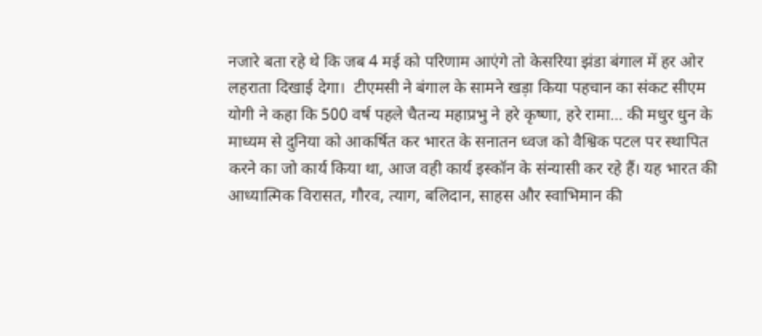नजारे बता रहे थे कि जब 4 मई को परिणाम आएंगे तो केसरिया झंडा बंगाल में हर ओर लहराता दिखाई देगा।  टीएमसी ने बंगाल के सामने खड़ा किया पहचान का संकट सीएम योगी ने कहा कि 500 वर्ष पहले चैतन्य महाप्रभु ने हरे कृष्णा, हरे रामा… की मधुर धुन के माध्यम से दुनिया को आकर्षित कर भारत के सनातन ध्वज को वैश्विक पटल पर स्थापित करने का जो कार्य किया था, आज वही कार्य इस्कॉन के संन्यासी कर रहे हैं। यह भारत की आध्यात्मिक विरासत, गौरव, त्याग, बलिदान, साहस और स्वाभिमान की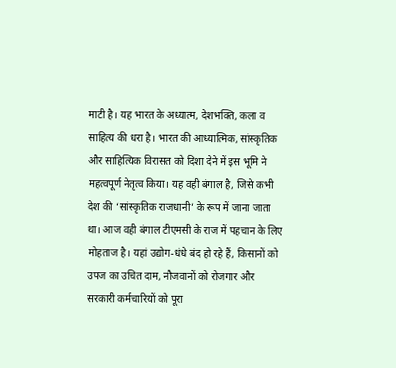माटी है। यह भारत के अध्यात्म, देशभक्ति, कला व साहित्य की धरा है। भारत की आध्यात्मिक, सांस्कृतिक और साहित्यिक विरासत को दिशा देने में इस भूमि ने महत्वपूर्ण नेतृत्व किया। यह वही बंगाल है, जिसे कभी देश की ‘सांस्कृतिक राजधानी’ के रूप में जाना जाता था। आज वही बंगाल टीएमसी के राज में पहचान के लिए मोहताज है। यहां उद्योग-धंधे बंद हो रहे हैं, किसानों को उपज का उचित दाम, नौजवानों को रोजगार और सरकारी कर्मचारियों को पूरा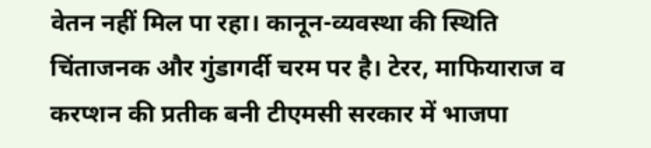वेतन नहीं मिल पा रहा। कानून-व्यवस्था की स्थिति चिंताजनक और गुंडागर्दी चरम पर है। टेरर, माफियाराज व करप्शन की प्रतीक बनी टीएमसी सरकार में भाजपा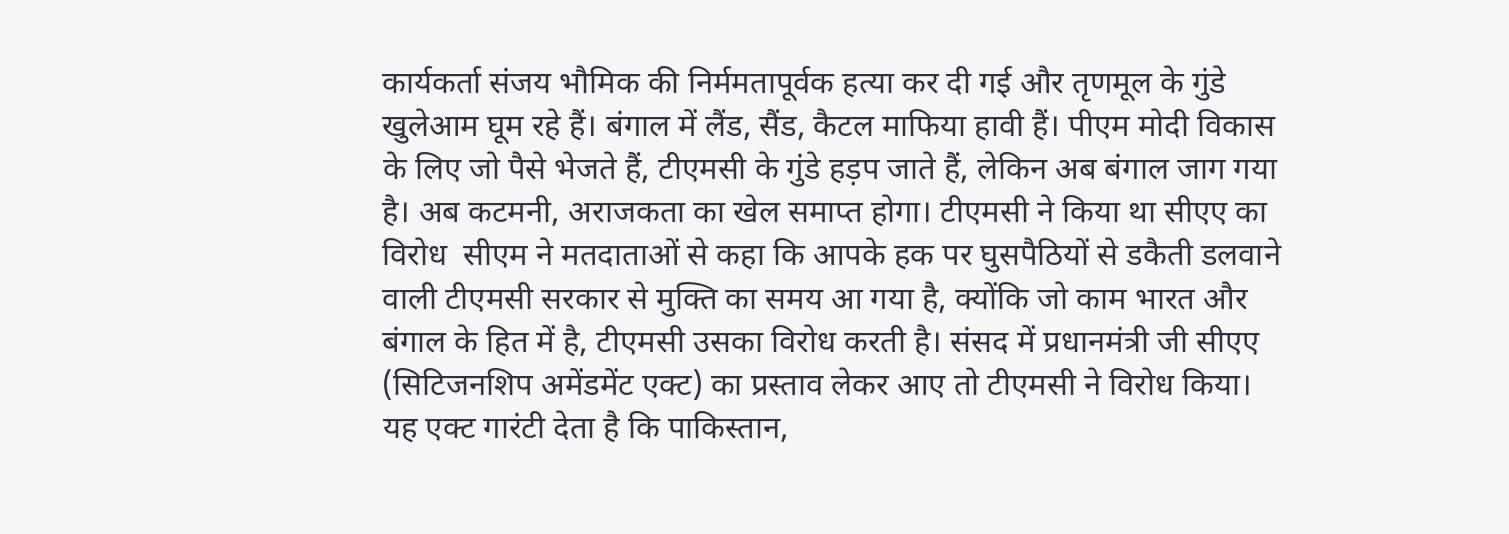कार्यकर्ता संजय भौमिक की निर्ममतापूर्वक हत्या कर दी गई और तृणमूल के गुंडे खुलेआम घूम रहे हैं। बंगाल में लैंड, सैंड, कैटल माफिया हावी हैं। पीएम मोदी विकास के लिए जो पैसे भेजते हैं, टीएमसी के गुंडे हड़प जाते हैं, लेकिन अब बंगाल जाग गया है। अब कटमनी, अराजकता का खेल समाप्त होगा। टीएमसी ने किया था सीएए का विरोध  सीएम ने मतदाताओं से कहा कि आपके हक पर घुसपैठियों से डकैती डलवाने वाली टीएमसी सरकार से मुक्ति का समय आ गया है, क्योंकि जो काम भारत और बंगाल के हित में है, टीएमसी उसका विरोध करती है। संसद में प्रधानमंत्री जी सीएए (सिटिजनशिप अमेंडमेंट एक्ट) का प्रस्ताव लेकर आए तो टीएमसी ने विरोध किया। यह एक्ट गारंटी देता है कि पाकिस्तान,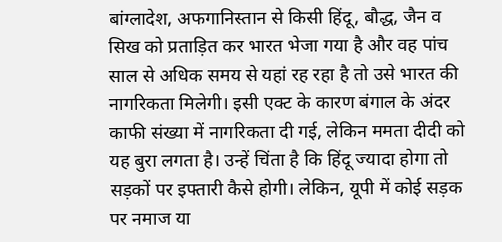बांग्लादेश, अफगानिस्तान से किसी हिंदू, बौद्ध, जैन व सिख को प्रताड़ित कर भारत भेजा गया है और वह पांच साल से अधिक समय से यहां रह रहा है तो उसे भारत की नागरिकता मिलेगी। इसी एक्ट के कारण बंगाल के अंदर काफी संख्या में नागरिकता दी गई, लेकिन ममता दीदी को यह बुरा लगता है। उन्हें चिंता है कि हिंदू ज्यादा होगा तो सड़कों पर इफ्तारी कैसे होगी। लेकिन, यूपी में कोई सड़क पर नमाज या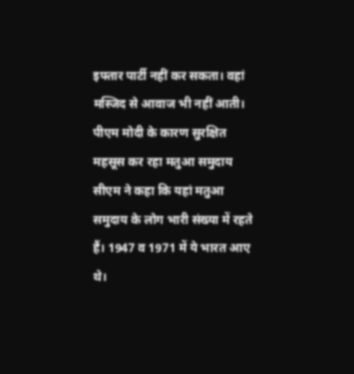इफ्तार पार्टी नहीं कर सकता। वहां मस्जिद से आवाज भी नहीं आती।  पीएम मोदी के कारण सुरक्षित महसूस कर रहा मतुआ समुदाय सीएम ने कहा कि यहां मतुआ समुदाय के लोग भारी संख्या में रहते हैं। 1947 व 1971 में ये भारत आए थे।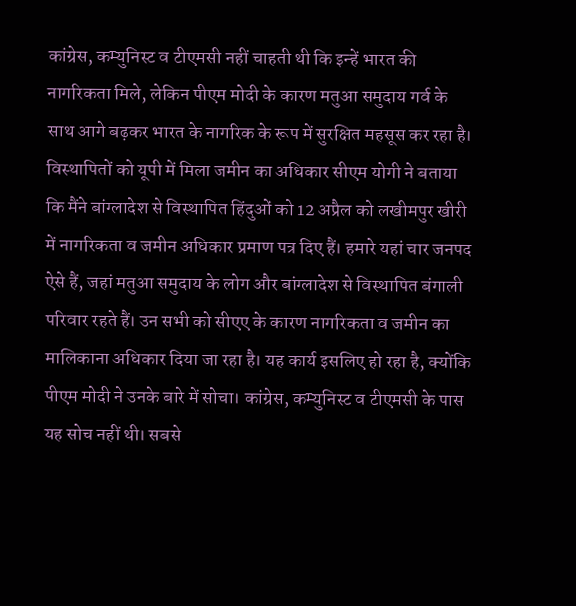कांग्रेस, कम्युनिस्ट व टीएमसी नहीं चाहती थी कि इन्हें भारत की नागरिकता मिले, लेकिन पीएम मोदी के कारण मतुआ समुदाय गर्व के साथ आगे बढ़कर भारत के नागरिक के रूप में सुरक्षित महसूस कर रहा है।  विस्थापितों को यूपी में मिला जमीन का अधिकार सीएम योगी ने बताया कि मैंने बांग्लादेश से विस्थापित हिंदुओं को 12 अप्रैल को लखीमपुर खीरी में नागरिकता व जमीन अधिकार प्रमाण पत्र दिए हैं। हमारे यहां चार जनपद ऐसे हैं, जहां मतुआ समुदाय के लोग और बांग्लादेश से विस्थापित बंगाली परिवार रहते हैं। उन सभी को सीएए के कारण नागरिकता व जमीन का मालिकाना अधिकार दिया जा रहा है। यह कार्य इसलिए हो रहा है, क्योंकि पीएम मोदी ने उनके बारे में सोचा। कांग्रेस, कम्युनिस्ट व टीएमसी के पास यह सोच नहीं थी। सबसे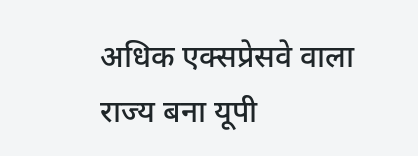अधिक एक्सप्रेसवे वाला राज्य बना यूपी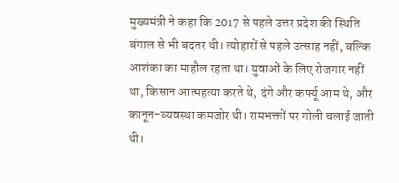मुख्यमंत्री ने कहा कि 2017 से पहले उत्तर प्रदेश की स्थिति बंगाल से भी बदतर थी। त्योहारों से पहले उत्साह नहीं, बल्कि आशंका का माहौल रहता था। युवाओं के लिए रोजगार नहीं था, किसान आत्महत्या करते थे, दंगे और कर्फ्यू आम थे, और कानून-व्यवस्था कमजोर थी। रामभक्तों पर गोली चलाई जाती थी।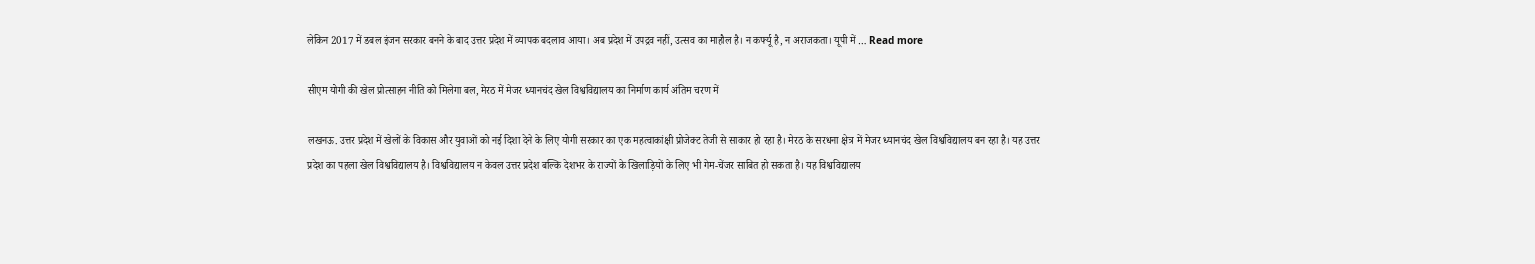लेकिन 2017 में डबल इंजन सरकार बनने के बाद उत्तर प्रदेश में व्यापक बदलाव आया। अब प्रदेश में उपद्रव नहीं, उत्सव का माहौल है। न कर्फ्यू है, न अराजकता। यूपी में … Read more

सीएम योगी की खेल प्रोत्साहन नीति को मिलेगा बल, मेरठ में मेजर ध्यानचंद खेल विश्वविद्यालय का निर्माण कार्य अंतिम चरण में

लखनऊ. उत्तर प्रदेश में खेलों के विकास और युवाओं को नई दिशा देने के लिए योगी सरकार का एक महत्वाकांक्षी प्रोजेक्ट तेजी से साकार हो रहा है। मेरठ के सरधना क्षेत्र में मेजर ध्यानचंद खेल विश्वविद्यालय बन रहा है। यह उत्तर प्रदेश का पहला खेल विश्वविद्यालय है। विश्वविद्यालय न केवल उत्तर प्रदेश बल्कि देशभर के राज्यों के खिलाड़ियों के लिए भी गेम-चेंजर साबित हो सकता है। यह विश्वविद्यालय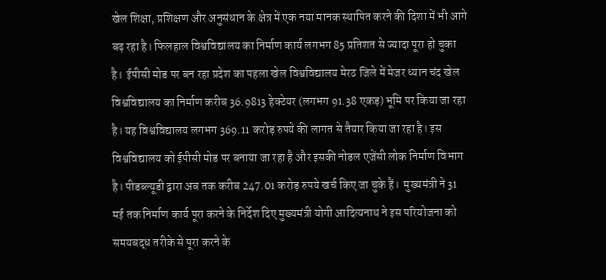खेल शिक्षा, प्रशिक्षण और अनुसंधान के क्षेत्र में एक नया मानक स्थापित करने की दिशा में भी आगे बढ़ रहा है। फिलहाल विश्वविद्यालय का निर्माण कार्य लगभग 85 प्रतिशत से ज्यादा पूरा हो चुका है।  ईपीसी मोड पर बन रहा प्रदेश का पहला खेल विश्वविद्यालय मेरठ जिले में मेजर ध्यान चंद खेल विश्वविद्यालय का निर्माण करीब 36.9813 हेक्टेयर (लगभग 91.38 एकड़) भूमि पर किया जा रहा है। यह विश्वविद्यालय लगभग 369.11 करोड़ रुपये की लागत से तैयार किया जा रहा है। इस विश्वविद्यालय को ईपीसी मोड पर बनाया जा रहा है और इसकी नोडल एजेंसी लोक निर्माण विभाग है। पीडब्ल्यूडी द्वारा अब तक करीब 247.01 करोड़ रुपये खर्च किए जा चुके हैं।  मुख्यमंत्री ने 31 मई तक निर्माण कार्य पूरा करने के निर्देश दिए मुख्यमंत्री योगी आदित्यनाथ ने इस परियोजना को समयबद्ध तरीके से पूरा करने के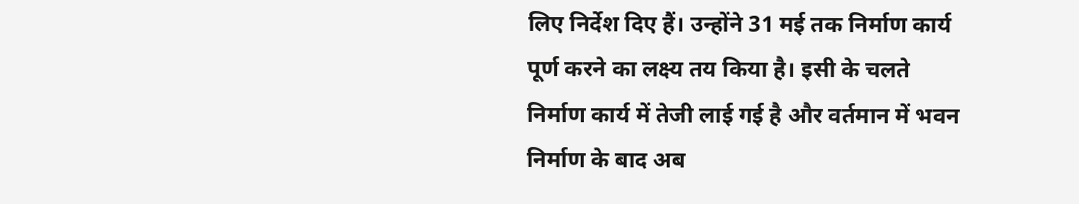लिए निर्देश दिए हैं। उन्होंने 31 मई तक निर्माण कार्य पूर्ण करने का लक्ष्य तय किया है। इसी के चलते निर्माण कार्य में तेजी लाई गई है और वर्तमान में भवन निर्माण के बाद अब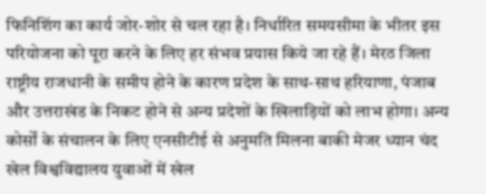फिनिशिंग का कार्य जोर-शोर से चल रहा है। निर्धारित समयसीमा के भीतर इस परियोजना को पूरा करने के लिए हर संभव प्रयास किये जा रहे हैं। मेरठ जिला राष्ट्रीय राजधानी के समीप होने के कारण प्रदेश के साथ-साथ हरियाणा, पंजाब और उत्तराखंड के निकट होने से अन्य प्रदेशों के खिलाड़ियों को लाभ होगा। अन्य कोर्सों के संचालन के लिए एनसीटीई से अनुमति मिलना बाकी मेजर ध्यान चंद खेल विश्वविद्यालय युवाओं में खेल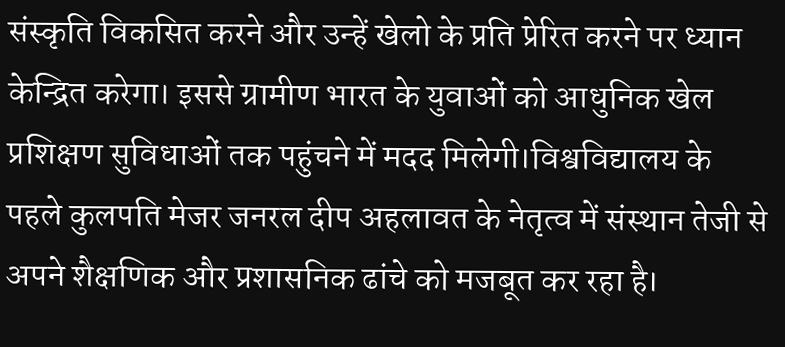संस्कृति विकसित करने और उन्हें खेलो के प्रति प्रेरित करने पर ध्यान केन्द्रित करेगा। इससे ग्रामीण भारत के युवाओं को आधुनिक खेल प्रशिक्षण सुविधाओं तक पहुंचने में मदद मिलेगी।विश्वविद्यालय के पहले कुलपति मेजर जनरल दीप अहलावत के नेतृत्व में संस्थान तेजी से अपने शैक्षणिक और प्रशासनिक ढांचे को मजबूत कर रहा है।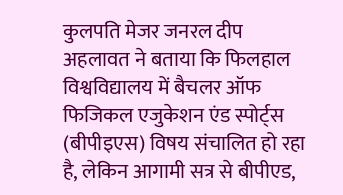कुलपति मेजर जनरल दीप अहलावत ने बताया कि फिलहाल विश्वविद्यालय में बैचलर ऑफ फिजिकल एजुकेशन एंड स्पोर्ट्स (बीपीइएस) विषय संचालित हो रहा है, लेकिन आगामी सत्र से बीपीएड,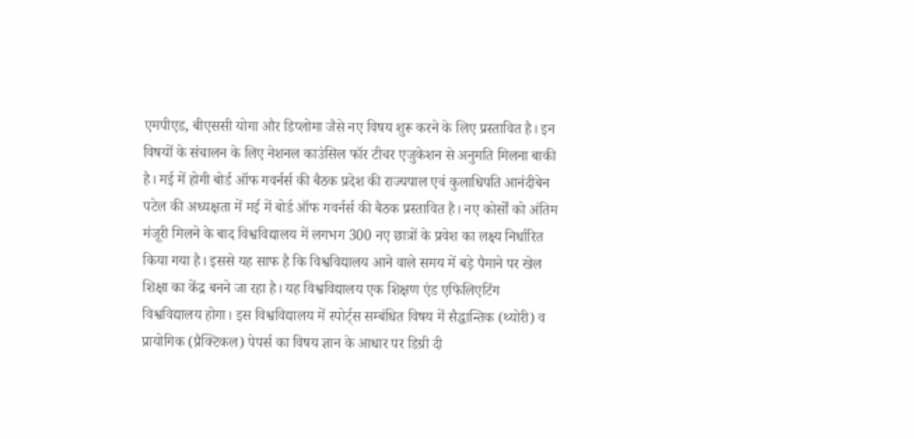एमपीएड, बीएससी योगा और डिप्लोमा जैसे नए विषय शुरू करने के लिए प्रस्तावित है। इन विषयों के संचालन के लिए नेशनल काउंसिल फॉर टीचर एजुकेशन से अनुमति मिलना बाकी है। मई में होगी बोर्ड ऑफ गवर्नर्स की बैठक प्रदेश की राज्यपाल एवं कुलाधिपति आनंदीबेन पटेल की अध्यक्षता में मई में बोर्ड ऑफ गवर्नर्स की बैठक प्रस्तावित है। नए कोर्सों को अंतिम मंजूरी मिलने के बाद विश्वविद्यालय में लगभग 300 नए छात्रों के प्रवेश का लक्ष्य निर्धारित किया गया है। इससे यह साफ है कि विश्वविद्यालय आने वाले समय में बड़े पैमाने पर खेल शिक्षा का केंद्र बनने जा रहा है। यह विश्वविद्यालय एक शिक्षण एंड एफिलिएटिंग विश्वविद्यालय होगा। इस विश्वविद्यालय में स्पोर्ट्स सम्बंधित विषय में सैद्धान्तिक (थ्योरी) व प्रायोगिक (प्रैक्टिकल) पेपर्स का विषय ज्ञान के आधार पर डिग्री दी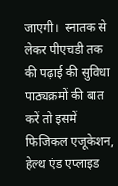जाएगी।  स्नातक से लेकर पीएचडी तक की पढ़ाई की सुविधा  पाठ्यक्रमों की बात करें तो इसमें फिजिकल एजूकेशन, हेल्थ एंड एप्लाइड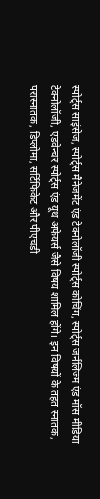स्पोर्ट्स साइंसेज, स्पोर्ट्स मैनेजमेंट एंड टेक्नोलॉजी स्पोर्ट्स कोचिंग, स्पोर्ट्स जर्नलिज्म एंड मॉस मीडिया टेक्नोलॉजी, एडवेन्चर स्पोर्ट्स एंड यूथ अफेयर्स जैसे विषय शामिल होंगे। इन विषयों के तहत स्नातक, परास्नातक, डिप्लोमा, सर्टिफिकेट और पीएचडी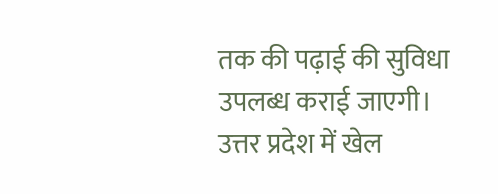तक की पढ़ाई की सुविधा उपलब्ध कराई जाएगी। उत्तर प्रदेश में खेल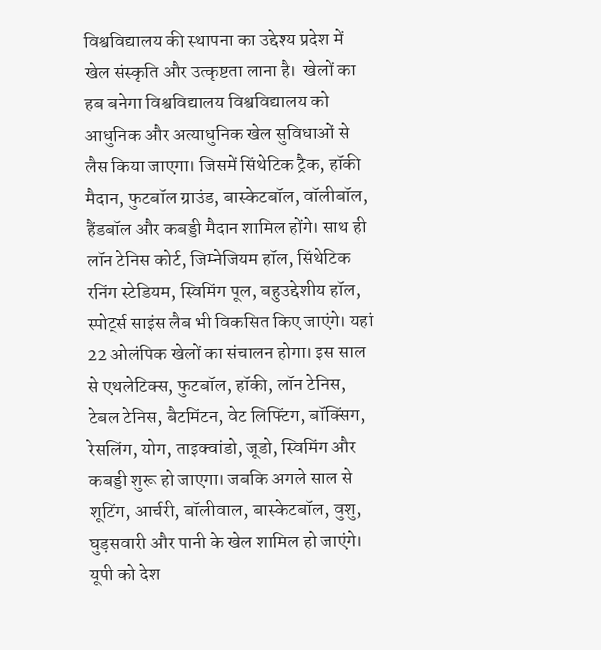विश्वविद्यालय की स्थापना का उद्देश्य प्रदेश में खेल संस्कृति और उत्कृष्टता लाना है।  खेलों का हब बनेगा विश्वविद्यालय विश्वविद्यालय को आधुनिक और अत्याधुनिक खेल सुविधाओं से लैस किया जाएगा। जिसमें सिंथेटिक ट्रैक, हॉकी मैदान, फुटबॉल ग्राउंड, बास्केटबॉल, वॉलीबॉल, हैंडबॉल और कबड्डी मैदान शामिल होंगे। साथ ही लॉन टेनिस कोर्ट, जिम्नेजियम हॉल, सिंथेटिक रनिंग स्टेडियम, स्विमिंग पूल, बहुउद्देशीय हॉल, स्पोर्ट्स साइंस लैब भी विकसित किए जाएंगे। यहां 22 ओलंपिक खेलों का संचालन होगा। इस साल से एथलेटिक्स, फुटबॉल, हॉकी, लॉन टेनिस, टेबल टेनिस, बैटमिंटन, वेट लिफ्टिंग, बॉक्सिंग, रेसलिंग, योग, ताइक्वांडो, जूडो, स्विमिंग और कबड्डी शुरू हो जाएगा। जबकि अगले साल से शूटिंग, आर्चरी, बॉलीवाल, बास्केटबॉल, वुशु, घुड़सवारी और पानी के खेल शामिल हो जाएंगे।  यूपी को देश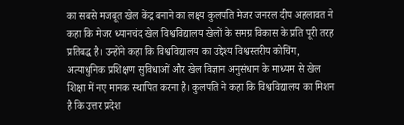का सबसे मजबूत खेल केंद्र बनाने का लक्ष्य कुलपति मेजर जनरल दीप अहलावत ने कहा कि मेजर ध्यानचंद खेल विश्वविद्यालय खेलों के समग्र विकास के प्रति पूरी तरह प्रतिबद्ध है। उन्होंने कहा कि विश्वविद्यालय का उद्देश्य विश्वस्तरीय कोचिंग, अत्याधुनिक प्रशिक्षण सुविधाओं और खेल विज्ञान अनुसंधान के माध्यम से खेल शिक्षा में नए मानक स्थापित करना है। कुलपति ने कहा कि विश्वविद्यालय का मिशन है कि उत्तर प्रदेश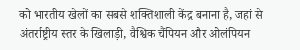को भारतीय खेलों का सबसे शक्तिशाली केंद्र बनाना है, जहां से अंतर्राष्ट्रीय स्तर के खिलाड़ी, वैश्विक चैंपियन और ओलंपियन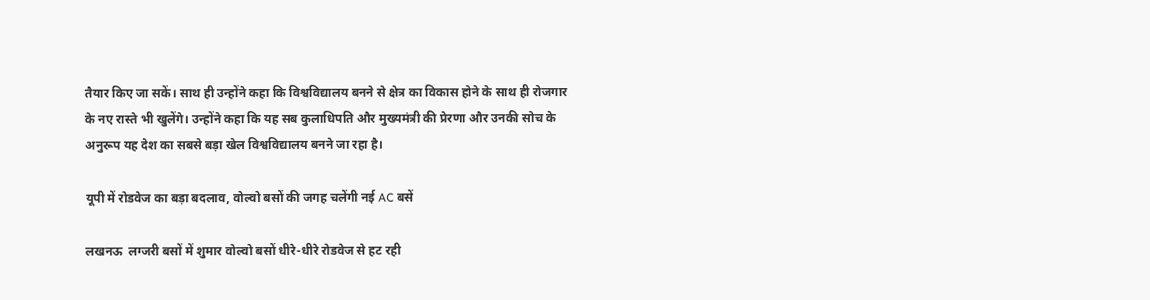तैयार किए जा सकें। साथ ही उन्होंने कहा कि विश्वविद्यालय बनने से क्षेत्र का विकास होने के साथ ही रोजगार के नए रास्ते भी खुलेंगे। उन्होंने कहा कि यह सब कुलाधिपति और मुख्यमंत्री की प्रेरणा और उनकी सोच के अनुरूप यह देश का सबसे बड़ा खेल विश्वविद्यालय बनने जा रहा है।

यूपी में रोडवेज का बड़ा बदलाव, वोल्वो बसों की जगह चलेंगी नई AC बसें

लखनऊ  लग्जरी बसों में शुमार वोल्वो बसों धीरे-धीरे रोडवेज से हट रही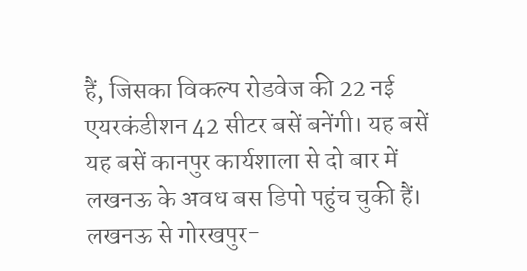हैं, जिसका विकल्प रोडवेज की 22 नई एयरकंडीशन 42 सीटर बसें बनेंगी। यह बसें यह बसें कानपुर कार्यशाला से दो बार में लखनऊ के अवध बस डिपो पहुंच चुकी हैं। लखनऊ से गोरखपुर-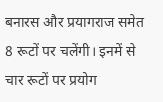बनारस और प्रयागराज समेत 8 रूटों पर चलेंगी। इनमें से चार रूटों पर प्रयोग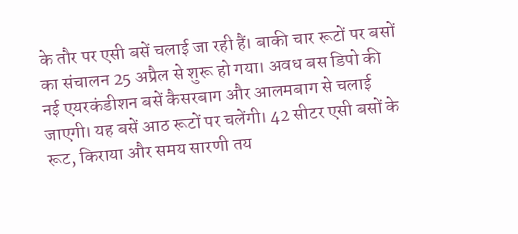के तौर पर एसी बसें चलाई जा रही हैं। बाकी चार रूटों पर बसों का संचालन 25 अप्रैल से शुरू हो गया। अवध बस डिपो की नई एयरकंडीशन बसें कैसरबाग और आलमबाग से चलाई जाएगी। यह बसें आठ रूटों पर चलेंगी। 42 सीटर एसी बसों के रूट, किराया और समय सारणी तय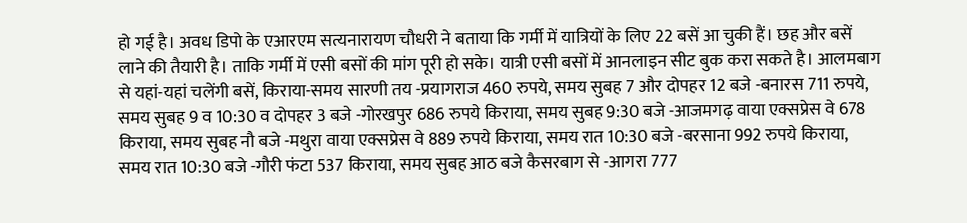हो गई है। अवध डिपो के एआरएम सत्यनारायण चौधरी ने बताया कि गर्मी में यात्रियों के लिए 22 बसें आ चुकी हैं। छह और बसें लाने की तैयारी है। ताकि गर्मी में एसी बसों की मांग पूरी हो सके। यात्री एसी बसों में आनलाइन सीट बुक करा सकते है। आलमबाग से यहां-यहां चलेंगी बसें, किराया-समय सारणी तय -प्रयागराज 460 रुपये, समय सुबह 7 और दोपहर 12 बजे -बनारस 711 रुपये, समय सुबह 9 व 10:30 व दोपहर 3 बजे -गोरखपुर 686 रुपये किराया, समय सुबह 9:30 बजे -आजमगढ़ वाया एक्सप्रेस वे 678 किराया, समय सुबह नौ बजे -मथुरा वाया एक्सप्रेस वे 889 रुपये किराया, समय रात 10:30 बजे -बरसाना 992 रुपये किराया, समय रात 10:30 बजे -गौरी फंटा 537 किराया, समय सुबह आठ बजे कैसरबाग से -आगरा 777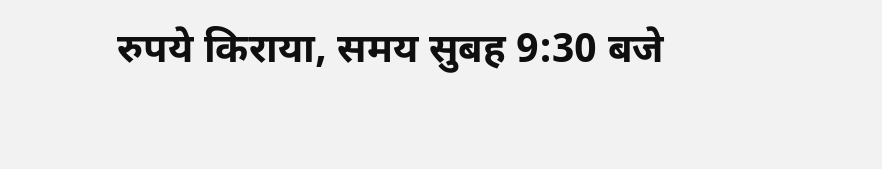रुपये किराया, समय सुबह 9:30 बजे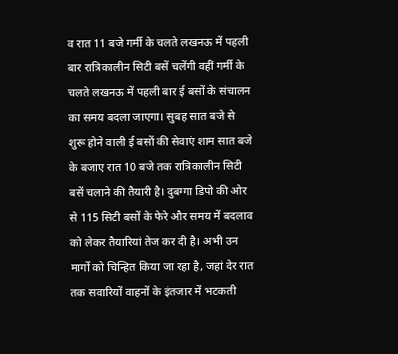व रात 11 बजे गर्मी के चलते लखनऊ में पहली बार रात्रिकालीन सिटी बसें चलेंगी वहीं गर्मी के चलते लखनऊ में पहली बार ई बसों के संचालन का समय बदला जाएगा। सुबह सात बजे से शुरू होने वाली ई बसों की सेवाएं शाम सात बजे के बजाए रात 10 बजे तक रात्रिकालीन सिटी बसें चलाने की तैयारी है। दुबग्गा डिपो की ओर से 115 सिटी बसों के फेरे और समय में बदलाव को लेकर तैयारियां तेज कर दी है। अभी उन मार्गो को चिन्हित किया जा रहा है, जहां देर रात तक सवारियों वाहनों के इंतजार में भटकती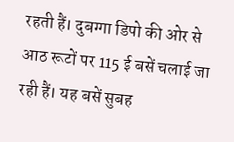रहती हैं। दुबग्गा डिपो की ओर से आठ रूटों पर 115 ई बसें चलाई जा रही हैं। यह बसें सुबह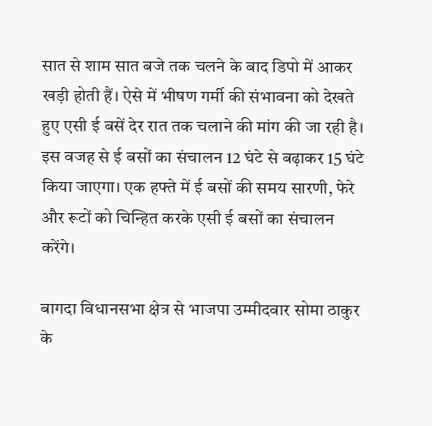सात से शाम सात बजे तक चलने के बाद डिपो में आकर खड़ी होती हैं। ऐसे में भीषण गर्मी की संभावना को देखते हुए एसी ई बसें देर रात तक चलाने की मांग की जा रही है। इस वजह से ई बसों का संचालन 12 घंटे से बढ़ाकर 15 घंटे किया जाएगा। एक हफ्ते में ई बसों की समय सारणी, फेरे और रूटों को चिन्हित करके एसी ई बसों का संचालन करेंगे।

बागदा विधानसभा क्षेत्र से भाजपा उम्मीदवार सोमा ठाकुर के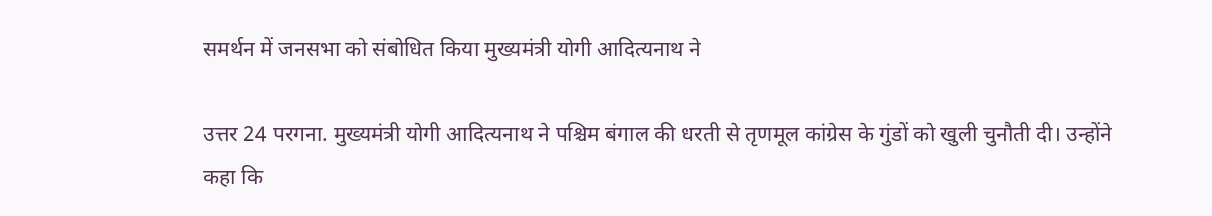समर्थन में जनसभा को संबोधित किया मुख्यमंत्री योगी आदित्यनाथ ने

उत्तर 24 परगना. मुख्यमंत्री योगी आदित्यनाथ ने पश्चिम बंगाल की धरती से तृणमूल कांग्रेस के गुंडों को खुली चुनौती दी। उन्होंने कहा कि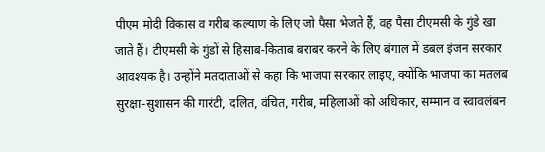पीएम मोदी विकास व गरीब कल्याण के लिए जो पैसा भेजते हैं, वह पैसा टीएमसी के गुंडे खा जाते हैं। टीएमसी के गुंडों से हिसाब-किताब बराबर करने के लिए बंगाल में डबल इंजन सरकार आवश्यक है। उन्होंने मतदाताओं से कहा कि भाजपा सरकार लाइए, क्योंकि भाजपा का मतलब सुरक्षा-सुशासन की गारंटी, दलित, वंचित, गरीब, महिलाओं को अधिकार, सम्मान व स्वावलंबन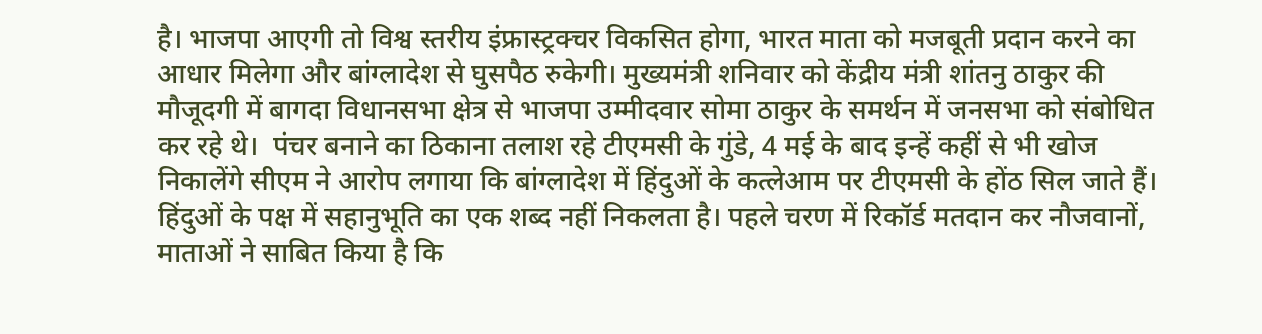है। भाजपा आएगी तो विश्व स्तरीय इंफ्रास्ट्रक्चर विकसित होगा, भारत माता को मजबूती प्रदान करने का आधार मिलेगा और बांग्लादेश से घुसपैठ रुकेगी। मुख्यमंत्री शनिवार को केंद्रीय मंत्री शांतनु ठाकुर की मौजूदगी में बागदा विधानसभा क्षेत्र से भाजपा उम्मीदवार सोमा ठाकुर के समर्थन में जनसभा को संबोधित कर रहे थे।  पंचर बनाने का ठिकाना तलाश रहे टीएमसी के गुंडे, 4 मई के बाद इन्हें कहीं से भी खोज निकालेंगे सीएम ने आरोप लगाया कि बांग्लादेश में हिंदुओं के कत्लेआम पर टीएमसी के होंठ सिल जाते हैं। हिंदुओं के पक्ष में सहानुभूति का एक शब्द नहीं निकलता है। पहले चरण में रिकॉर्ड मतदान कर नौजवानों, माताओं ने साबित किया है कि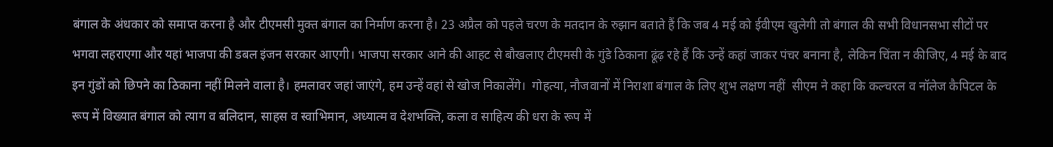बंगाल के अंधकार को समाप्त करना है और टीएमसी मुक्त बंगाल का निर्माण करना है। 23 अप्रैल को पहले चरण के मतदान के रुझान बताते हैं कि जब 4 मई को ईवीएम खुलेगी तो बंगाल की सभी विधानसभा सीटों पर भगवा लहराएगा और यहां भाजपा की डबल इंजन सरकार आएगी। भाजपा सरकार आने की आहट से बौखलाए टीएमसी के गुंडे ठिकाना ढूंढ़ रहे हैं कि उन्हें कहां जाकर पंचर बनाना है, लेकिन चिंता न कीजिए, 4 मई के बाद इन गुंडों को छिपने का ठिकाना नहीं मिलने वाला है। हमलावर जहां जाएंगे, हम उन्हें वहां से खोज निकालेंगे।  गोहत्या, नौजवानों में निराशा बंगाल के लिए शुभ लक्षण नहीं  सीएम ने कहा कि कल्चरल व नॉलेज कैपिटल के रूप में विख्यात बंगाल को त्याग व बलिदान, साहस व स्वाभिमान, अध्यात्म व देशभक्ति, कला व साहित्य की धरा के रूप में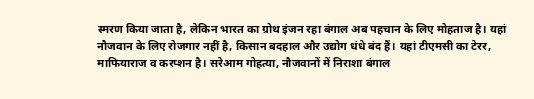स्मरण किया जाता है, लेकिन भारत का ग्रोथ इंजन रहा बंगाल अब पहचान के लिए मोहताज है। यहां नौजवान के लिए रोजगार नहीं है, किसान बदहाल और उद्योग धंधे बंद हैं। यहां टीएमसी का टेरर, माफियाराज व करप्शन है। सरेआम गोहत्या, नौजवानों में निराशा बंगाल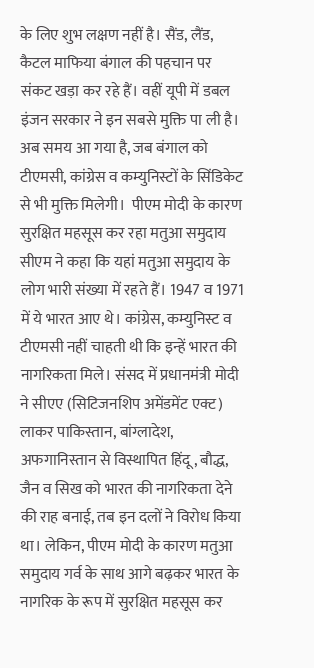के लिए शुभ लक्षण नहीं है। सैंड, लैंड, कैटल माफिया बंगाल की पहचान पर संकट खड़ा कर रहे हैं। वहीं यूपी में डबल इंजन सरकार ने इन सबसे मुक्ति पा ली है। अब समय आ गया है, जब बंगाल को टीएमसी, कांग्रेस व कम्युनिस्टों के सिंडिकेट से भी मुक्ति मिलेगी।  पीएम मोदी के कारण सुरक्षित महसूस कर रहा मतुआ समुदाय सीएम ने कहा कि यहां मतुआ समुदाय के लोग भारी संख्या में रहते हैं। 1947 व 1971 में ये भारत आए थे। कांग्रेस, कम्युनिस्ट व टीएमसी नहीं चाहती थी कि इन्हें भारत की नागरिकता मिले। संसद में प्रधानमंत्री मोदी ने सीएए (सिटिजनशिप अमेंडमेंट एक्ट) लाकर पाकिस्तान, बांग्लादेश, अफगानिस्तान से विस्थापित हिंदू, बौद्ध, जैन व सिख को भारत की नागरिकता देने की राह बनाई, तब इन दलों ने विरोध किया था। लेकिन, पीएम मोदी के कारण मतुआ समुदाय गर्व के साथ आगे बढ़कर भारत के नागरिक के रूप में सुरक्षित महसूस कर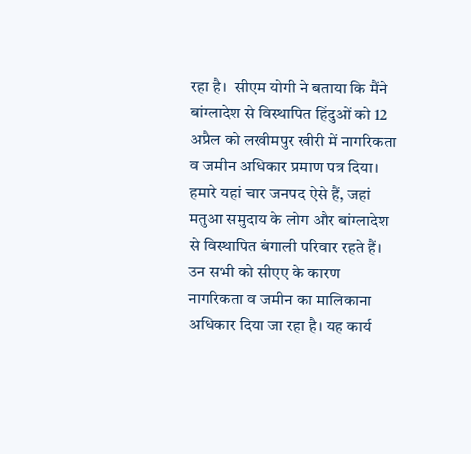रहा है।  सीएम योगी ने बताया कि मैंने बांग्लादेश से विस्थापित हिंदुओं को 12 अप्रैल को लखीमपुर खीरी में नागरिकता व जमीन अधिकार प्रमाण पत्र दिया। हमारे यहां चार जनपद ऐसे हैं, जहां मतुआ समुदाय के लोग और बांग्लादेश से विस्थापित बंगाली परिवार रहते हैं। उन सभी को सीएए के कारण नागरिकता व जमीन का मालिकाना अधिकार दिया जा रहा है। यह कार्य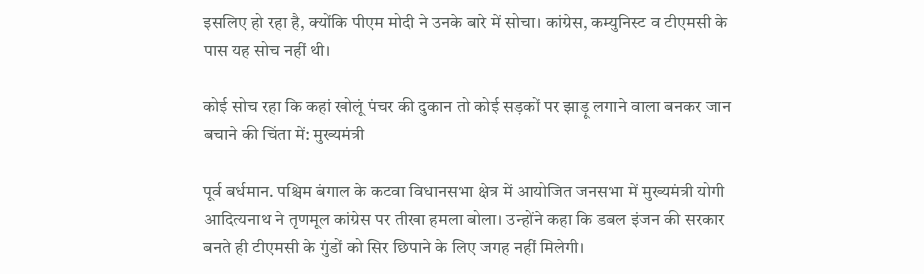इसलिए हो रहा है, क्योंकि पीएम मोदी ने उनके बारे में सोचा। कांग्रेस, कम्युनिस्ट व टीएमसी के पास यह सोच नहीं थी।

कोई सोच रहा कि कहां खोलूं पंचर की दुकान तो कोई सड़कों पर झाड़ू लगाने वाला बनकर जान बचाने की चिंता में: मुख्यमंत्री

पूर्व बर्धमान. पश्चिम बंगाल के कटवा विधानसभा क्षेत्र में आयोजित जनसभा में मुख्यमंत्री योगी आदित्यनाथ ने तृणमूल कांग्रेस पर तीखा हमला बोला। उन्होंने कहा कि डबल इंजन की सरकार बनते ही टीएमसी के गुंडों को सिर छिपाने के लिए जगह नहीं मिलेगी।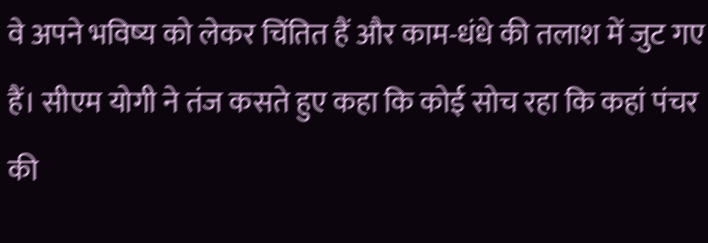वे अपने भविष्य को लेकर चिंतित हैं और काम-धंधे की तलाश में जुट गए हैं। सीएम योगी ने तंज कसते हुए कहा कि कोई सोच रहा कि कहां पंचर की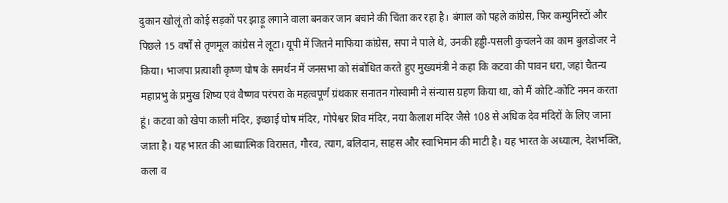दुकान खोलूं तो कोई सड़कों पर झाड़ू लगाने वाला बनकर जान बचाने की चिंता कर रहा है। बंगाल को पहले कांग्रेस, फिर कम्युनिस्टों और पिछले 15 वर्षों से तृणमूल कांग्रेस ने लूटा। यूपी में जितने माफिया कांग्रेस, सपा ने पाले थे, उनकी हड्डी-पसली कुचलने का काम बुलडोजर ने किया। भाजपा प्रत्याशी कृष्ण घोष के समर्थन में जनसभा को संबोधित करते हुए मुख्यमंत्री ने कहा कि कटवा की पावन धरा, जहां चैतन्य महाप्रभु के प्रमुख शिष्य एवं वैष्णव परंपरा के महत्वपूर्ण ग्रंथकार सनातन गोस्वामी ने संन्यास ग्रहण किया था, को मैं कोटि-कोटि नमन करता हूं। कटवा को खेपा काली मंदिर, इच्छाई घोष मंदिर, गोपेश्वर शिव मंदिर, नया कैलाश मंदिर जैसे 108 से अधिक देव मंदिरों के लिए जाना जाता है। यह भारत की आध्यात्मिक विरासत, गौरव, त्याग, बलिदान, साहस और स्वाभिमान की माटी है। यह भारत के अध्यात्म, देशभक्ति, कला व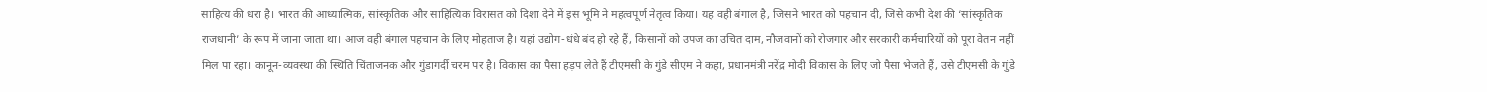साहित्य की धरा है। भारत की आध्यात्मिक, सांस्कृतिक और साहित्यिक विरासत को दिशा देने में इस भूमि ने महत्वपूर्ण नेतृत्व किया। यह वही बंगाल है, जिसने भारत को पहचान दी, जिसे कभी देश की ‘सांस्कृतिक राजधानी’ के रूप में जाना जाता था। आज वही बंगाल पहचान के लिए मोहताज है। यहां उद्योग-धंधे बंद हो रहे हैं, किसानों को उपज का उचित दाम, नौजवानों को रोजगार और सरकारी कर्मचारियों को पूरा वेतन नहीं मिल पा रहा। कानून-व्यवस्था की स्थिति चिंताजनक और गुंडागर्दी चरम पर है। विकास का पैसा हड़प लेते हैं टीएमसी के गुंडे सीएम ने कहा, प्रधानमंत्री नरेंद्र मोदी विकास के लिए जो पैसा भेजते हैं, उसे टीएमसी के गुंडे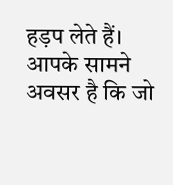हड़प लेते हैं। आपके सामने अवसर है कि जो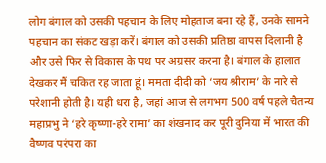लोग बंगाल को उसकी पहचान के लिए मोहताज बना रहे हैं, उनके सामने पहचान का संकट खड़ा करें। बंगाल को उसकी प्रतिष्ठा वापस दिलानी है और उसे फिर से विकास के पथ पर अग्रसर करना है। बंगाल के हालात देखकर मैं चकित रह जाता हूं। ममता दीदी को ‘जय श्रीराम’ के नारे से परेशानी होती है। यही धरा है, जहां आज से लगभग 500 वर्ष पहले चैतन्य महाप्रभु ने ‘हरे कृष्णा-हरे रामा’ का शंखनाद कर पूरी दुनिया में भारत की वैष्णव परंपरा का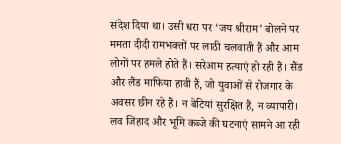संदेश दिया था। उसी धरा पर ‘जय श्रीराम’ बोलने पर ममता दीदी रामभक्तों पर लाठी चलवाती हैं और आम लोगों पर हमले होते हैं। सरेआम हत्याएं हो रही हैं। सैंड और लैंड माफिया हावी हैं, जो युवाओं से रोजगार के अवसर छीन रहे हैं। न बेटियां सुरक्षित हैं, न व्यापारी। लव जिहाद और भूमि कब्जे की घटनाएं सामने आ रही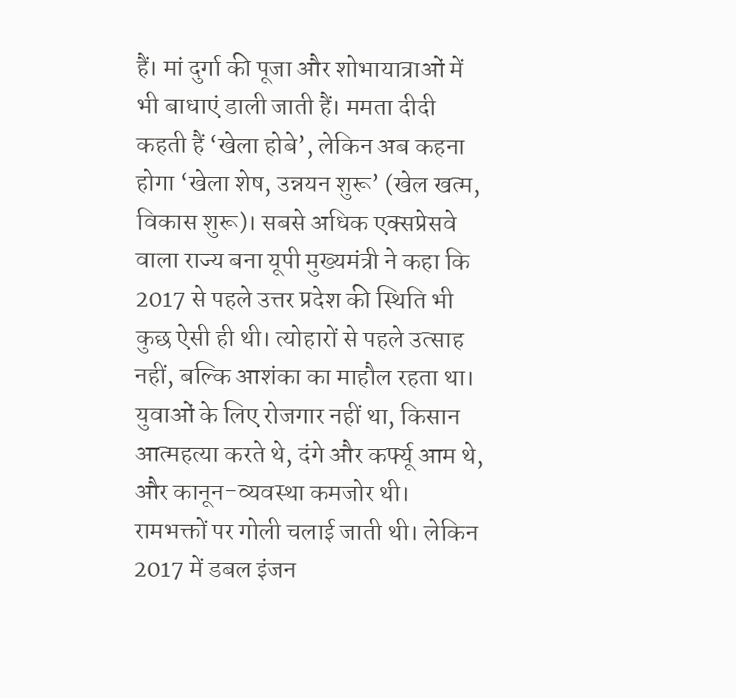हैं। मां दुर्गा की पूजा और शोभायात्राओं में भी बाधाएं डाली जाती हैं। ममता दीदी कहती हैं ‘खेला होबे’, लेकिन अब कहना होगा ‘खेला शेष, उन्नयन शुरू’ (खेल खत्म, विकास शुरू)। सबसे अधिक एक्सप्रेसवे वाला राज्य बना यूपी मुख्यमंत्री ने कहा कि 2017 से पहले उत्तर प्रदेश की स्थिति भी कुछ ऐसी ही थी। त्योहारों से पहले उत्साह नहीं, बल्कि आशंका का माहौल रहता था। युवाओं के लिए रोजगार नहीं था, किसान आत्महत्या करते थे, दंगे और कर्फ्यू आम थे, और कानून-व्यवस्था कमजोर थी। रामभक्तों पर गोली चलाई जाती थी। लेकिन 2017 में डबल इंजन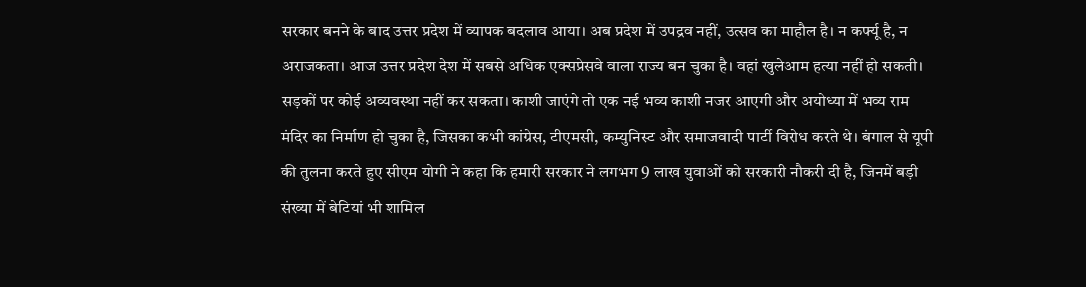सरकार बनने के बाद उत्तर प्रदेश में व्यापक बदलाव आया। अब प्रदेश में उपद्रव नहीं, उत्सव का माहौल है। न कर्फ्यू है, न अराजकता। आज उत्तर प्रदेश देश में सबसे अधिक एक्सप्रेसवे वाला राज्य बन चुका है। वहां खुलेआम हत्या नहीं हो सकती। सड़कों पर कोई अव्यवस्था नहीं कर सकता। काशी जाएंगे तो एक नई भव्य काशी नजर आएगी और अयोध्या में भव्य राम मंदिर का निर्माण हो चुका है, जिसका कभी कांग्रेस, टीएमसी, कम्युनिस्ट और समाजवादी पार्टी विरोध करते थे। बंगाल से यूपी की तुलना करते हुए सीएम योगी ने कहा कि हमारी सरकार ने लगभग 9 लाख युवाओं को सरकारी नौकरी दी है, जिनमें बड़ी संख्या में बेटियां भी शामिल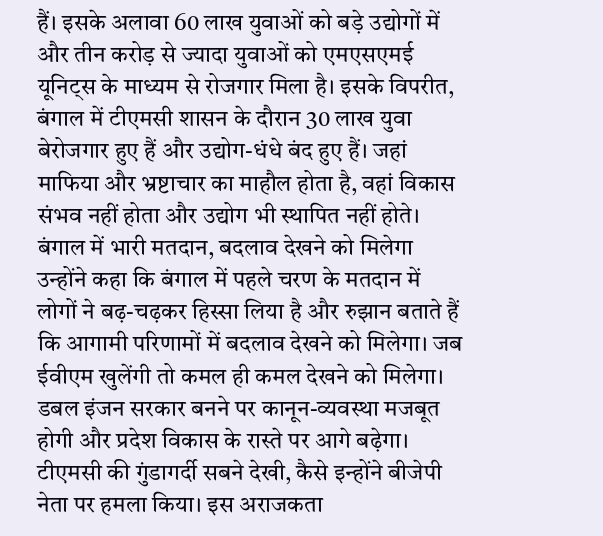हैं। इसके अलावा 60 लाख युवाओं को बड़े उद्योगों में और तीन करोड़ से ज्यादा युवाओं को एमएसएमई यूनिट्स के माध्यम से रोजगार मिला है। इसके विपरीत, बंगाल में टीएमसी शासन के दौरान 30 लाख युवा बेरोजगार हुए हैं और उद्योग-धंधे बंद हुए हैं। जहां माफिया और भ्रष्टाचार का माहौल होता है, वहां विकास संभव नहीं होता और उद्योग भी स्थापित नहीं होते। बंगाल में भारी मतदान, बदलाव देखने को मिलेगा उन्होंने कहा कि बंगाल में पहले चरण के मतदान में लोगों ने बढ़-चढ़कर हिस्सा लिया है और रुझान बताते हैं कि आगामी परिणामों में बदलाव देखने को मिलेगा। जब ईवीएम खुलेंगी तो कमल ही कमल देखने को मिलेगा। डबल इंजन सरकार बनने पर कानून-व्यवस्था मजबूत होगी और प्रदेश विकास के रास्ते पर आगे बढ़ेगा। टीएमसी की गुंडागर्दी सबने देखी, कैसे इन्होंने बीजेपी नेता पर हमला किया। इस अराजकता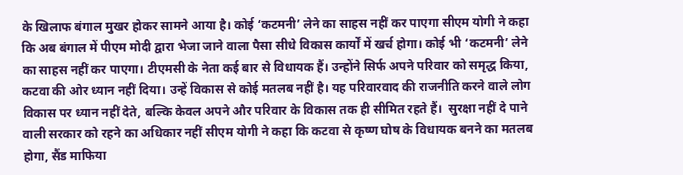के खिलाफ बंगाल मुखर होकर सामने आया है। कोई ‘कटमनी’ लेने का साहस नहीं कर पाएगा सीएम योगी ने कहा कि अब बंगाल में पीएम मोदी द्वारा भेजा जाने वाला पैसा सीधे विकास कार्यों में खर्च होगा। कोई भी ‘कटमनी’ लेने का साहस नहीं कर पाएगा। टीएमसी के नेता कई बार से विधायक हैं। उन्होंने सिर्फ अपने परिवार को समृद्ध किया,  कटवा की ओर ध्यान नहीं दिया। उन्हें विकास से कोई मतलब नहीं है। यह परिवारवाद की राजनीति करने वाले लोग विकास पर ध्यान नहीं देते, बल्कि केवल अपने और परिवार के विकास तक ही सीमित रहते हैं।  सुरक्षा नहीं दे पाने वाली सरकार को रहने का अधिकार नहीं सीएम योगी ने कहा कि कटवा से कृष्ण घोष के विधायक बनने का मतलब होगा, सैंड माफिया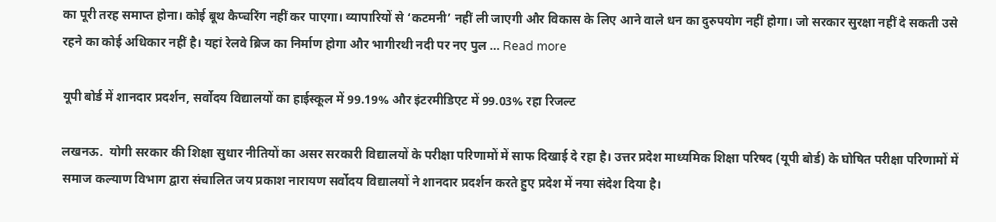का पूरी तरह समाप्त होना। कोई बूथ कैप्चरिंग नहीं कर पाएगा। व्यापारियों से ‘कटमनी’ नहीं ली जाएगी और विकास के लिए आने वाले धन का दुरुपयोग नहीं होगा। जो सरकार सुरक्षा नहीं दे सकती उसे रहने का कोई अधिकार नहीं है। यहां रेलवे ब्रिज का निर्माण होगा और भागीरथी नदी पर नए पुल … Read more

यूपी बोर्ड में शानदार प्रदर्शन, सर्वोदय विद्यालयों का हाईस्कूल में 99.19% और इंटरमीडिएट में 99.03% रहा रिजल्ट

लखनऊ.  योगी सरकार की शिक्षा सुधार नीतियों का असर सरकारी विद्यालयों के परीक्षा परिणामों में साफ दिखाई दे रहा है। उत्तर प्रदेश माध्यमिक शिक्षा परिषद (यूपी बोर्ड) के घोषित परीक्षा परिणामों में समाज कल्याण विभाग द्वारा संचालित जय प्रकाश नारायण सर्वोदय विद्यालयों ने शानदार प्रदर्शन करते हुए प्रदेश में नया संदेश दिया है।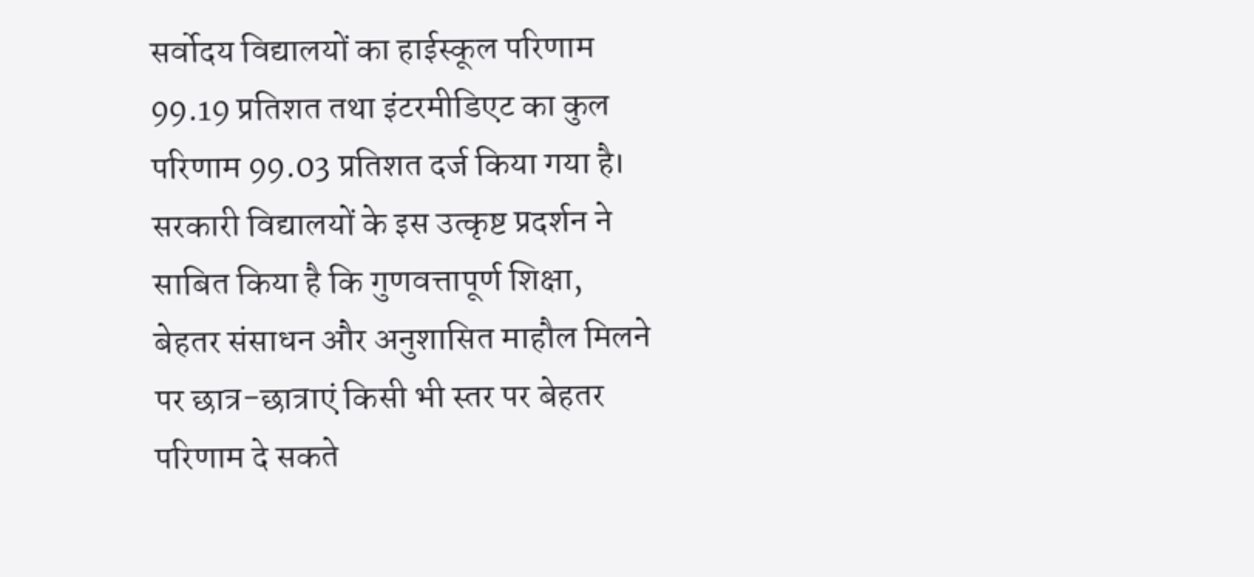सर्वोदय विद्यालयों का हाईस्कूल परिणाम 99.19 प्रतिशत तथा इंटरमीडिएट का कुल परिणाम 99.03 प्रतिशत दर्ज किया गया है। सरकारी विद्यालयों के इस उत्कृष्ट प्रदर्शन ने साबित किया है कि गुणवत्तापूर्ण शिक्षा, बेहतर संसाधन और अनुशासित माहौल मिलने पर छात्र-छात्राएं किसी भी स्तर पर बेहतर परिणाम दे सकते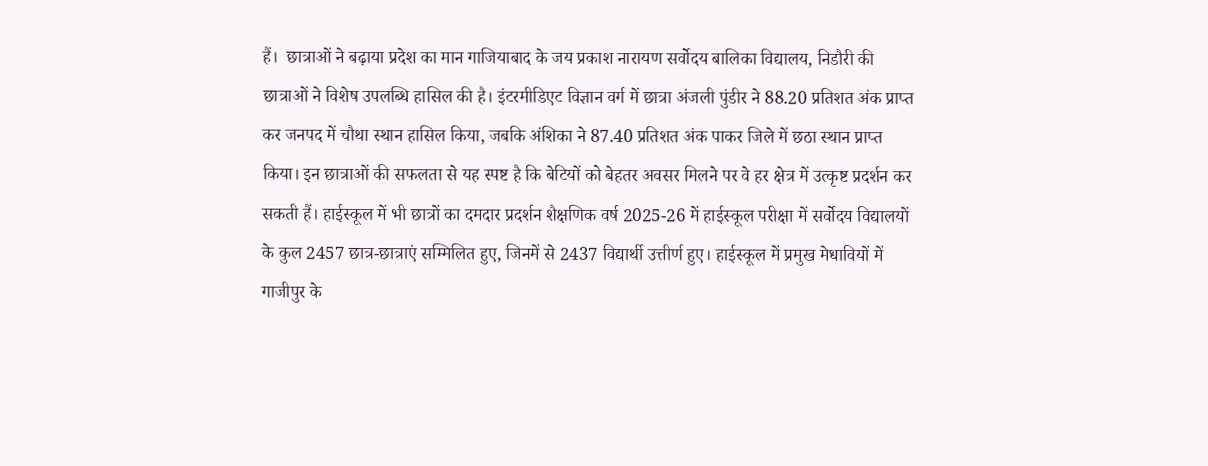हैं।  छात्राओं ने बढ़ाया प्रदेश का मान गाजियाबाद के जय प्रकाश नारायण सर्वोदय बालिका विद्यालय, निडौरी की छात्राओं ने विशेष उपलब्धि हासिल की है। इंटरमीडिएट विज्ञान वर्ग में छात्रा अंजली पुंडीर ने 88.20 प्रतिशत अंक प्राप्त कर जनपद में चौथा स्थान हासिल किया, जबकि अंशिका ने 87.40 प्रतिशत अंक पाकर जिले में छठा स्थान प्राप्त किया। इन छात्राओं की सफलता से यह स्पष्ट है कि बेटियों को बेहतर अवसर मिलने पर वे हर क्षेत्र में उत्कृष्ट प्रदर्शन कर सकती हैं। हाईस्कूल में भी छात्रों का दमदार प्रदर्शन शैक्षणिक वर्ष 2025-26 में हाईस्कूल परीक्षा में सर्वोदय विद्यालयों के कुल 2457 छात्र-छात्राएं सम्मिलित हुए, जिनमें से 2437 विद्यार्थी उत्तीर्ण हुए। हाईस्कूल में प्रमुख मेधावियों में गाजीपुर के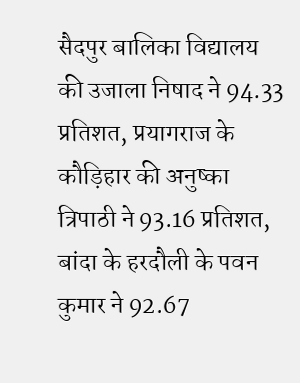सैदपुर बालिका विद्यालय की उजाला निषाद ने 94.33 प्रतिशत, प्रयागराज के कौड़िहार की अनुष्का त्रिपाठी ने 93.16 प्रतिशत, बांदा के हरदौली के पवन कुमार ने 92.67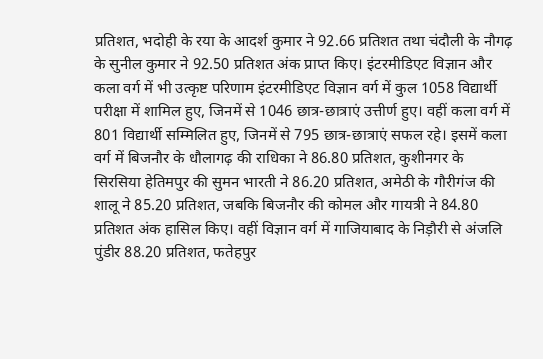प्रतिशत, भदोही के रया के आदर्श कुमार ने 92.66 प्रतिशत तथा चंदौली के नौगढ़ के सुनील कुमार ने 92.50 प्रतिशत अंक प्राप्त किए। इंटरमीडिएट विज्ञान और कला वर्ग में भी उत्कृष्ट परिणाम इंटरमीडिएट विज्ञान वर्ग में कुल 1058 विद्यार्थी परीक्षा में शामिल हुए, जिनमें से 1046 छात्र-छात्राएं उत्तीर्ण हुए। वहीं कला वर्ग में 801 विद्यार्थी सम्मिलित हुए, जिनमें से 795 छात्र-छात्राएं सफल रहे। इसमें कला वर्ग में बिजनौर के धौलागढ़ की राधिका ने 86.80 प्रतिशत, कुशीनगर के सिरसिया हेतिमपुर की सुमन भारती ने 86.20 प्रतिशत, अमेठी के गौरीगंज की शालू ने 85.20 प्रतिशत, जबकि बिजनौर की कोमल और गायत्री ने 84.80 प्रतिशत अंक हासिल किए। वहीं विज्ञान वर्ग में गाजियाबाद के निड़ौरी से अंजलि पुंडीर 88.20 प्रतिशत, फतेहपुर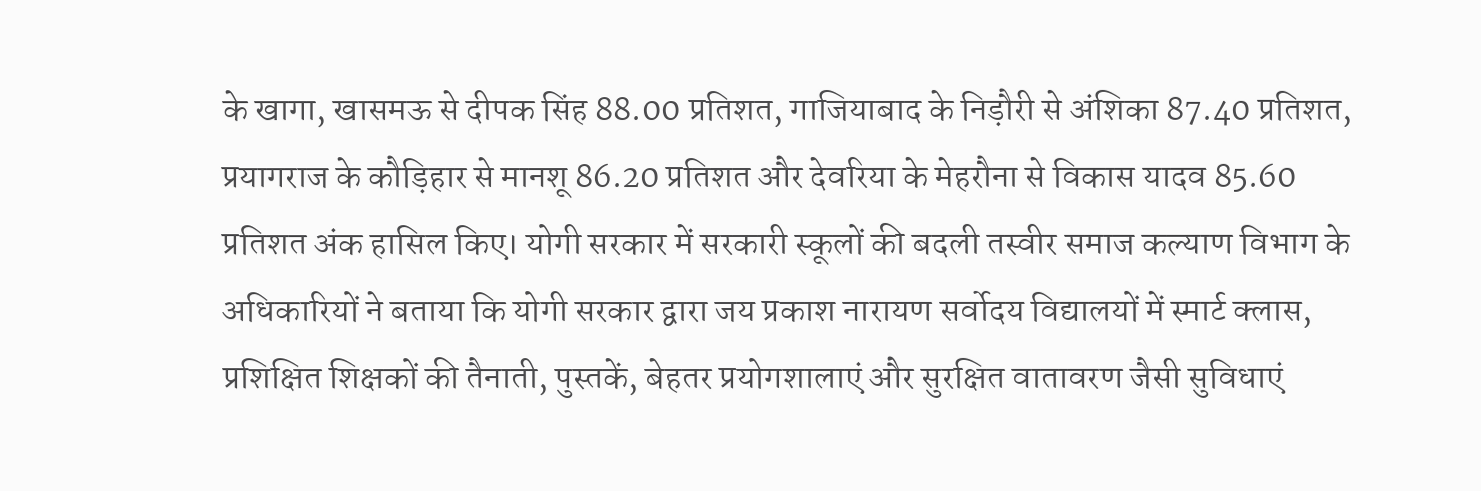के खागा, खासमऊ से दीपक सिंह 88.00 प्रतिशत, गाजियाबाद के निड़ौरी से अंशिका 87.40 प्रतिशत, प्रयागराज के कौड़िहार से मानशू 86.20 प्रतिशत और देवरिया के मेहरौना से विकास यादव 85.60 प्रतिशत अंक हासिल किए। योगी सरकार में सरकारी स्कूलों की बदली तस्वीर समाज कल्याण विभाग के अधिकारियों ने बताया कि योगी सरकार द्वारा जय प्रकाश नारायण सर्वोदय विद्यालयों में स्मार्ट क्लास, प्रशिक्षित शिक्षकों की तैनाती, पुस्तकें, बेहतर प्रयोगशालाएं और सुरक्षित वातावरण जैसी सुविधाएं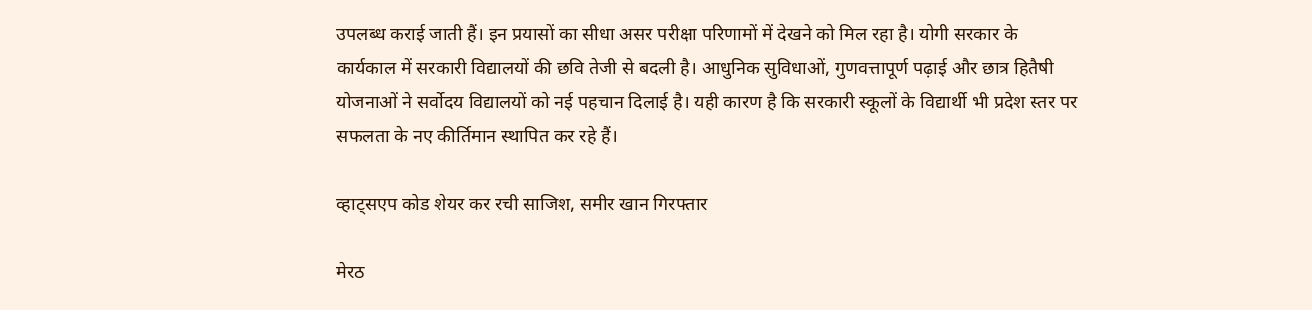उपलब्ध कराई जाती हैं। इन प्रयासों का सीधा असर परीक्षा परिणामों में देखने को मिल रहा है। योगी सरकार के कार्यकाल में सरकारी विद्यालयों की छवि तेजी से बदली है। आधुनिक सुविधाओं, गुणवत्तापूर्ण पढ़ाई और छात्र हितैषी योजनाओं ने सर्वोदय विद्यालयों को नई पहचान दिलाई है। यही कारण है कि सरकारी स्कूलों के विद्यार्थी भी प्रदेश स्तर पर सफलता के नए कीर्तिमान स्थापित कर रहे हैं।

व्हाट्सएप कोड शेयर कर रची साजिश, समीर खान गिरफ्तार

मेरठ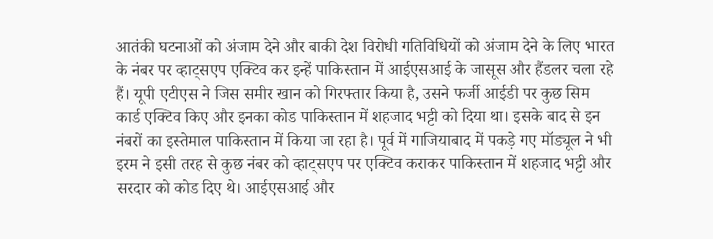आतंकी घटनाओं को अंजाम देने और बाकी देश विरोधी गतिविधियों को अंजाम देने के लिए भारत के नंबर पर व्हाट्सएप एक्टिव कर इन्हें पाकिस्तान में आईएसआई के जासूस और हैंडलर चला रहे हैं। यूपी एटीएस ने जिस समीर खान को गिरफ्तार किया है, उसने फर्जी आईडी पर कुछ सिम कार्ड एक्टिव किए और इनका कोड पाकिस्तान में शहजाद भट्टी को दिया था। इसके बाद से इन नंबरों का इस्तेमाल पाकिस्तान में किया जा रहा है। पूर्व में गाजियाबाद में पकड़े गए मॉड्यूल ने भी इरम ने इसी तरह से कुछ नंबर को व्हाट्सएप पर एक्टिव कराकर पाकिस्तान में शहजाद भट्टी और सरदार को कोड दिए थे। आईएसआई और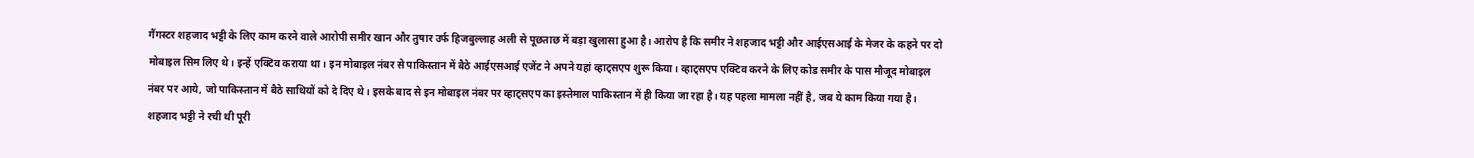गैंगस्टर शहजाद भट्टी के लिए काम करने वाले आरोपी समीर खान और तुषार उर्फ हिजबुल्लाह अली से पूछताछ में बड़ा खुलासा हुआ है। आरोप है कि समीर ने शहजाद भट्टी और आईएसआई के मेजर के कहने पर दो मोबाइल सिम लिए थे। इन्हें एक्टिव कराया था। इन मोबाइल नंबर से पाकिस्तान में बैठे आईएसआई एजेंट ने अपने यहां व्हाट्सएप शुरू किया। व्हाट्सएप एक्टिव करने के लिए कोड समीर के पास मौजूद मोबाइल नंबर पर आये, जो पाकिस्तान में बैठे साथियों को दे दिए थे। इसके बाद से इन मोबाइल नंबर पर व्हाट्सएप का इस्तेमाल पाकिस्तान में ही किया जा रहा है। यह पहला मामला नहीं है, जब ये काम किया गया है। शहजाद भट्टी ने रची थी पूरी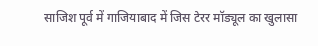साजिश पूर्व में गाजियाबाद में जिस टेरर मॉड्यूल का खुलासा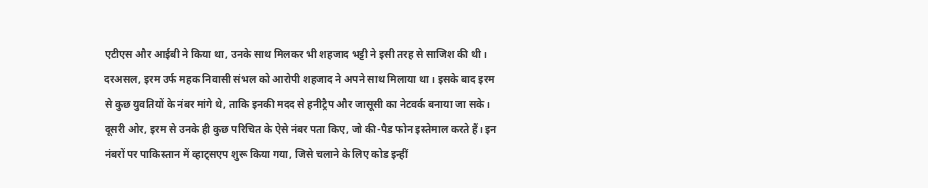एटीएस और आईबी ने किया था, उनके साथ मिलकर भी शहजाद भट्टी ने इसी तरह से साजिश की थी। दरअसल, इरम उर्फ महक निवासी संभल को आरोपी शहजाद ने अपने साथ मिलाया था। इसके बाद इरम से कुछ युवतियों के नंबर मांगे थे, ताकि इनकी मदद से हनीट्रैप और जासूसी का नेटवर्क बनाया जा सके। दूसरी ओर, इरम से उनके ही कुछ परिचित के ऐसे नंबर पता किए, जो की-पैड फोन इस्तेमाल करते हैं। इन नंबरों पर पाकिस्तान में व्हाट्सएप शुरू किया गया, जिसे चलाने के लिए कोड इन्हीं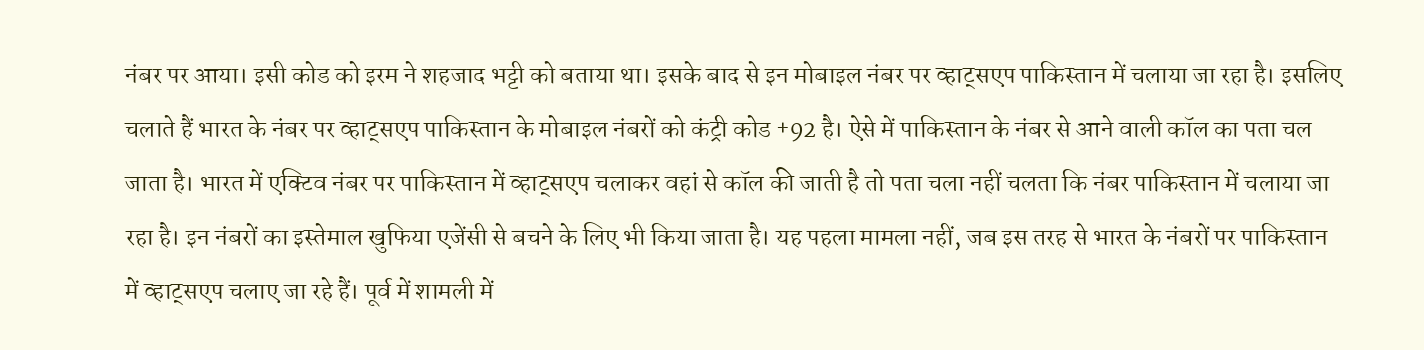नंबर पर आया। इसी कोड को इरम ने शहजाद भट्टी को बताया था। इसके बाद से इन मोबाइल नंबर पर व्हाट्सएप पाकिस्तान में चलाया जा रहा है। इसलिए चलाते हैं भारत के नंबर पर व्हाट्सएप पाकिस्तान के मोबाइल नंबरों को कंट्री कोड +92 है। ऐसे में पाकिस्तान के नंबर से आने वाली कॉल का पता चल जाता है। भारत में एक्टिव नंबर पर पाकिस्तान में व्हाट्सएप चलाकर वहां से कॉल की जाती है तो पता चला नहीं चलता कि नंबर पाकिस्तान में चलाया जा रहा है। इन नंबरों का इस्तेमाल खुफिया एजेंसी से बचने के लिए भी किया जाता है। यह पहला मामला नहीं, जब इस तरह से भारत के नंबरों पर पाकिस्तान में व्हाट्सएप चलाए जा रहे हैं। पूर्व में शामली में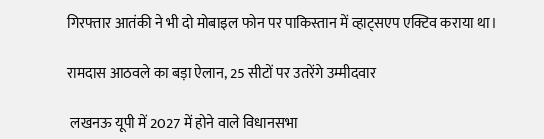गिरफ्तार आतंकी ने भी दो मोबाइल फोन पर पाकिस्तान में व्हाट्सएप एक्टिव कराया था।

रामदास आठवले का बड़ा ऐलान, 25 सीटों पर उतरेंगे उम्मीदवार

 लखनऊ यूपी में 2027 में होने वाले विधानसभा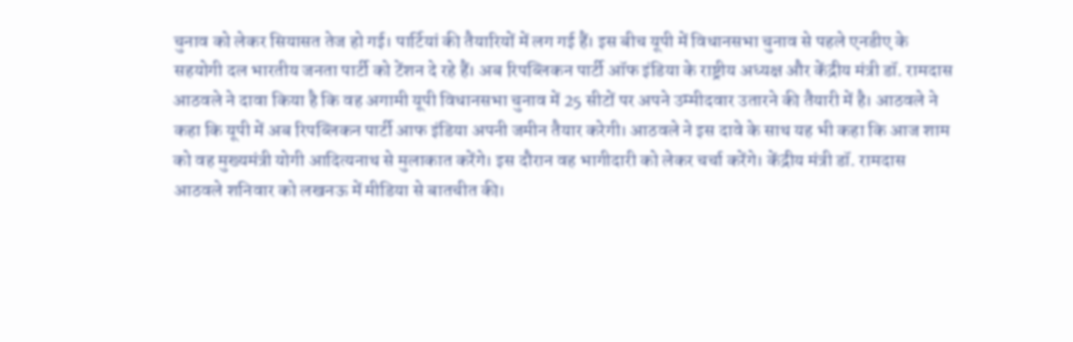चुनाव को लेकर सियासत तेज हो गई। पार्टियां की तैयारियों में लग गई हैं। इस बीच यूपी में विधानसभा चुनाव से पहले एनडीए के सहयोगी दल भारतीय जनता पार्टी को टेंशन दे रहे हैं। अब रिपब्लिकन पार्टी ऑफ इंडिया के राष्ट्रीय अध्यक्ष और केंद्रीय मंत्री डॉ. रामदास आठवले ने दावा किया है कि वह अगामी यूपी विधानसभा चुनाव में 25 सीटों पर अपने उम्मीदवार उतारने की तैयारी में है। आठवले ने कहा कि यूपी में अब रिपब्लिकन पार्टी आफ इंडिया अपनी जमीन तैयार करेगी। आठवले ने इस दावे के साथ यह भी कहा कि आज शाम को वह मुख्यमंत्री योगी आदित्यनाथ से मुलाकात करेंगे। इस दौरान वह भागीदारी को लेकर चर्चा करेंगे। केंद्रीय मंत्री डॉ. रामदास आठवले शनिवार को लखनऊ में मीडिया से बातचीत की।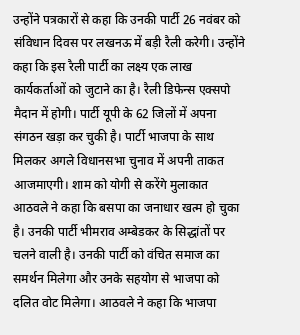उन्होंने पत्रकारों से कहा कि उनकी पार्टी 26 नवंबर को संविधान दिवस पर लखनऊ में बड़ी रैली करेगी। उन्होंने कहा कि इस रैली पार्टी का लक्ष्य एक लाख कार्यकर्ताओं को जुटाने का है। रैली डिफेन्स एक्सपो मैदान में होगी। पार्टी यूपी के 62 जिलों में अपना संगठन खड़ा कर चुकी है। पार्टी भाजपा के साथ मिलकर अगले विधानसभा चुनाव में अपनी ताकत आजमाएगी। शाम को योगी से करेंगे मुलाकात आठवले ने कहा कि बसपा का जनाधार खत्म हो चुका है। उनकी पार्टी भीमराव अम्बेडकर के सिद्धांतों पर चलने वाली है। उनकी पार्टी को वंचित समाज का समर्थन मिलेगा और उनके सहयोग से भाजपा को दलित वोट मिलेगा। आठवले ने कहा कि भाजपा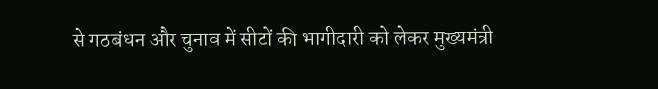से गठबंधन और चुनाव में सीटों की भागीदारी को लेकर मुख्यमंत्री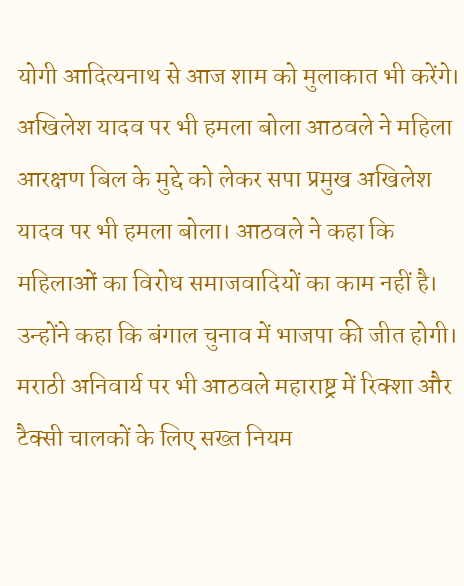योगी आदित्यनाथ से आज शाम को मुलाकात भी करेंगे। अखिलेश यादव पर भी हमला बोला आठवले ने महिला आरक्षण बिल के मुद्दे को लेकर सपा प्रमुख अखिलेश यादव पर भी हमला बोला। आठवले ने कहा कि महिलाओं का विरोध समाजवादियों का काम नहीं है। उन्होंने कहा कि बंगाल चुनाव में भाजपा की जीत होगी। मराठी अनिवार्य पर भी आठवले महाराष्ट्र में रिक्शा और टैक्सी चालकों के लिए सख्त नियम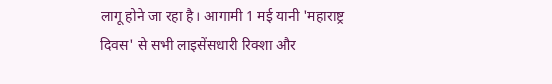लागू होने जा रहा है। आगामी 1 मई यानी 'महाराष्ट्र दिवस' से सभी लाइसेंसधारी रिक्शा और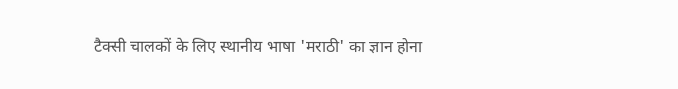टैक्सी चालकों के लिए स्थानीय भाषा 'मराठी' का ज्ञान होना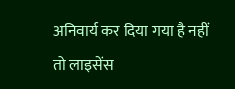अनिवार्य कर दिया गया है नहीं तो लाइसेंस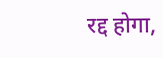रद्द होगा,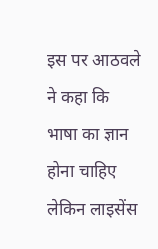इस पर आठवले ने कहा कि भाषा का ज्ञान होना चाहिए लेकिन लाइसेंस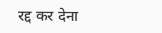रद्द कर देना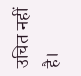उचित नहीं है।